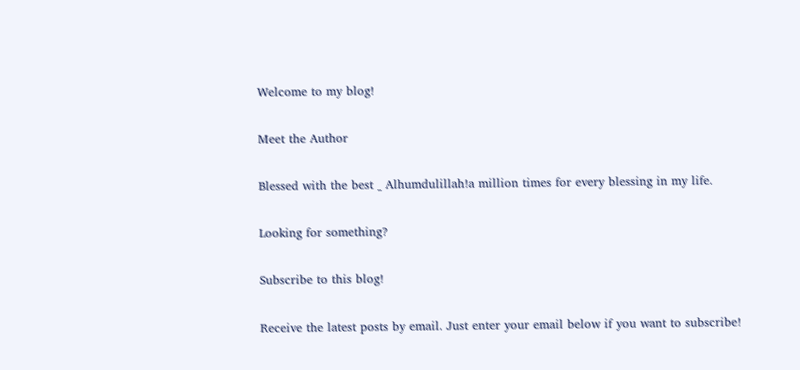Welcome to my blog!

Meet the Author

Blessed with the best _ Alhumdulillah!a million times for every blessing in my life.

Looking for something?

Subscribe to this blog!

Receive the latest posts by email. Just enter your email below if you want to subscribe!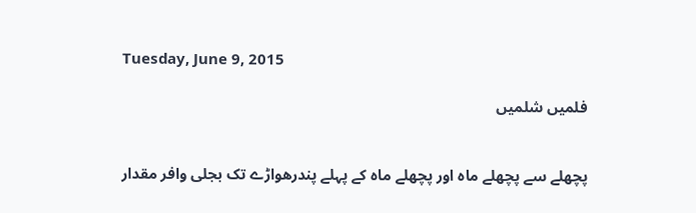Tuesday, June 9, 2015

فلمیں شلمیں


پچھلے سے پچھلے ماہ اور پچھلے ماہ کے پہلے پندرھواڑے تک بجلی وافر مقدار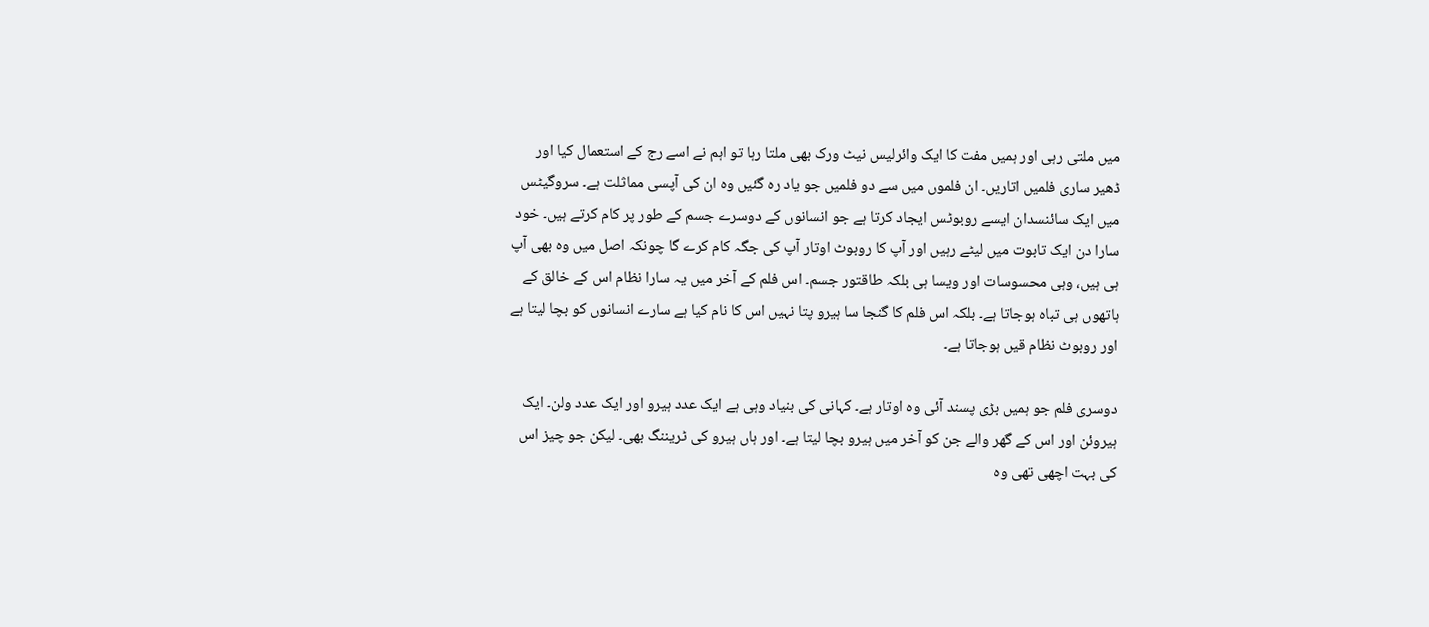میں ملتی رہی اور ہمیں مفت کا ایک وائرلیس نیٹ ورک بھی ملتا رہا تو اہم نے اسے رج کے استعمال کیا اور ڈھیر ساری فلمیں اتاریں۔ ان فلموں میں سے دو فلمیں جو یاد رہ گئیں وہ ان کی آپسی مماثلت ہے۔ سروگیٹس میں ایک سائنسدان ایسے روبوٹس ایجاد کرتا ہے جو انسانوں کے دوسرے جسم کے طور پر کام کرتے ہیں۔ خود سارا دن ایک تابوت میں لیٹے رہیں اور آپ کا روبوٹ اوتار آپ کی جگہ کام کرے گا چونکہ اصل میں وہ بھی آپ ہی ہیں، وہی محسوسات اور ویسا ہی بلکہ طاقتور جسم۔ اس فلم کے آخر میں یہ سارا نظام اس کے خالق کے ہاتھوں ہی تباہ ہوجاتا ہے۔ بلکہ اس فلم کا گنجا سا ہیرو پتا نہیں اس کا نام کیا ہے سارے انسانوں کو بچا لیتا ہے اور روبوٹ نظام قیں ہوجاتا ہے۔

دوسری فلم جو ہمیں بڑی پسند آئی وہ اوتار ہے۔ کہانی کی بنیاد وہی ہے ایک عدد ہیرو اور ایک عدد ولن۔ ایک ہیروئن اور اس کے گھر والے جن کو آخر میں ہیرو بچا لیتا ہے۔ اور ہاں ہیرو کی ٹریننگ بھی۔ لیکن جو چیز اس کی بہت اچھی تھی وہ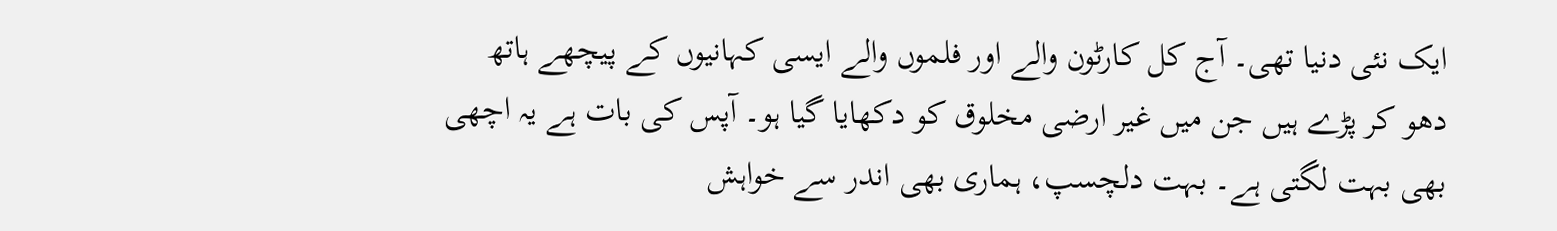ایک نئی دنیا تھی۔ آج کل کارٹون والے اور فلموں والے ایسی کہانیوں کے پیچھے ہاتھ دھو کر پڑے ہیں جن میں غیر ارضی مخلوق کو دکھایا گیا ہو۔ آپس کی بات ہے یہ اچھی بھی بہت لگتی ہے۔ بہت دلچسپ، ہماری بھی اندر سے خواہش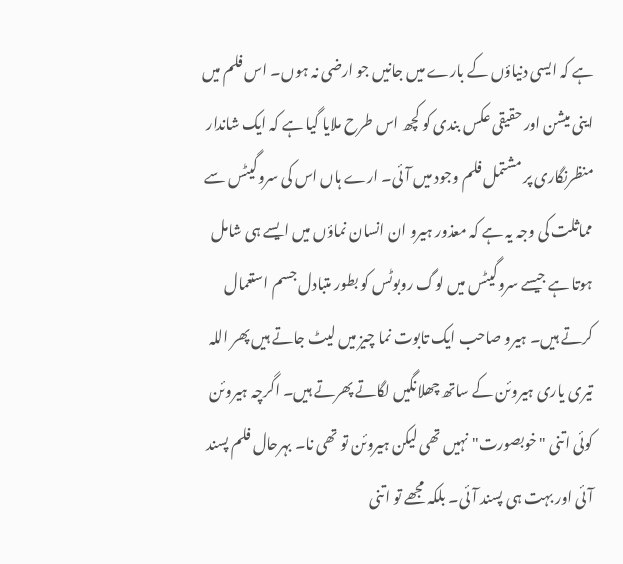ہے کہ ایسی دنیاؤں کے بارے میں جانیں جو ارضی نہ ہوں۔ اس فلم میں اینی میشن اور حقیقی عکس بندی کو کچھ اس طرح ملایا گیا ہے کہ ایک شاندار منظرنگاری پر مشتمل فلم وجود میں آئی۔ ارے ہاں اس کی سروگیٹس سے مماثلت کی وجہ یہ ہے کہ معذور ہیرو ان انسان نماؤں میں ایسے ہی شامل ہوتا ہے جیسے سروگیٹس میں لوگ روبوٹس کو بطور متبادل جسم استعمال کرتے ہیں۔ ہیرو صاحب ایک تابوت نما چیز میں لیٹ جاتے ہیں پھر اللہ تیری یاری ہیروئن کے ساتھ چھلانگیں لگاتے پھرتے ہیں۔ اگرچہ ہیروئن کوئی اتنی "خوبصورت" نہیں تھی لیکن ہیروئن تو تھی نا۔ بہرحال فلم پسند آئی اور بہت ہی پسند آئی۔ بلکہ مجھے تو اتنی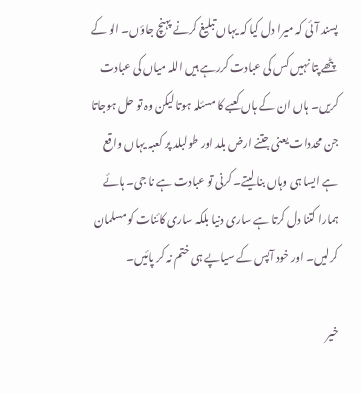پسند آئی کہ میرا دل کیا کہ یہاں تبلیغ کرنے پہنچ جاؤں۔ الو کے پٹھے پتا نہیں کس کی عبادت کررہے ہیں اللہ میاں کی عبادت کریں۔ ہاں ان کے ہاں کعبے کا مسئلہ ہوتا لیکن وہ تو حل ہوجاتا جن محددات یعنی جتنے ارض بلد اور طولبلد پر کعبہ یہاں واقع ہے ایسا ہی وہاں بنا لیتے۔ کرنی تو عبادت ہے نا جی۔ ہائے ہمارا کتنا دل کرتا ہے ساری دنیا بلکہ ساری کائنات کو مسلمان کرلیں۔ اور خود آپس کے سیاپے ہی ختم نہ کر پائیں۔

خیر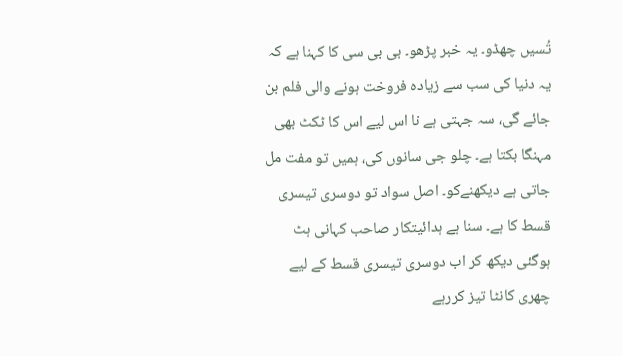تُسیں چھڈو۔ یہ خبر پڑھو۔ بی بی سی کا کہنا ہے کہ یہ دنیا کی سب سے زیادہ فروخت ہونے والی فلم بن جائے گی، سہ جہتی ہے نا اس لیے اس کا ٹکٹ بھی مہنگا بکتا ہے۔ چلو جی سانوں کی، ہمیں تو مفت مل جاتی ہے دیکھنےکو۔ اصل سواد تو دوسری تیسری قسط کا ہے۔ سنا ہے ہدائیتکار صاحب کہانی ہٹ ہوگئی دیکھ کر اب دوسری تیسری قسط کے لیے چھری کانٹا تیز کررہے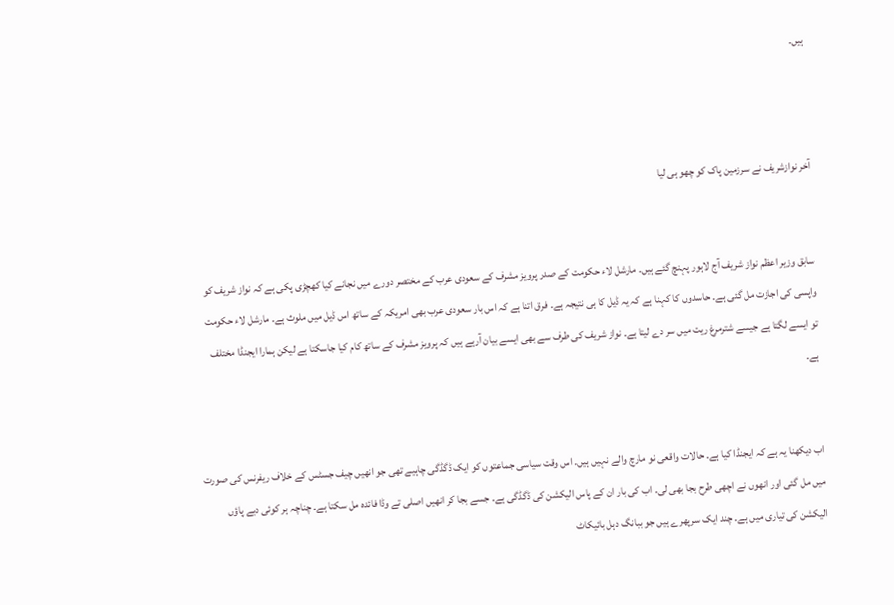ہیں۔



آخر نوازشریف نے سرزمین پاک کو چھو ہی لیا


سابق وزیر اعظم نواز شریف آج لاہور پہنچ گئے ہیں۔ مارشل لاء حکومت کے صدر پرویز مشرف کے سعودی عرب کے مختصر دورے میں نجانے کیا کھچڑی پکی ہے کہ نواز شریف کو واپسی کی اجازت مل گئی ہے۔ حاسدوں کا کہنا ہے کہ یہ ڈیل کا ہی نتیجہ ہے۔ فرق اتنا ہے کہ اس بار سعودی عرب بھی امریکہ کے ساتھ اس ڈیل میں ملوث ہے۔ مارشل لاء حکومت تو ایسے لگتا ہے جیسے شترمرغ ریت میں سر دے لیتا ہے۔ نواز شریف کی طرف سے بھی ایسے بیان آرہے ہیں کہ پرویز مشرف کے ساتھ کام کیا جاسکتا ہے لیکن ہمارا ایجنڈا مختلف ہے۔


اب دیکھنا یہ ہے کہ ایجنڈا کیا ہے۔ حالات واقعی نو مارچ والے نہیں ہیں۔ اس وقت سیاسی جماعتوں کو ایک ڈگڈگی چاہیے تھی جو انھیں چیف جسٹس کے خلاف ریفرنس کی صورت میں مل گئی اور انھوں نے اچھی طرح بجا بھی لی۔ اب کی بار ان کے پاس الیکشن کی ڈگڈگی ہے۔ جسے بجا کر انھیں اصلی تے وڈا فائدہ مل سکتا ہے۔ چناچہ ہر کوئی دبے پاؤں الیکشن کی تیاری میں ہے۔ چند ایک سرپھرے ہیں جو ببانگ دہل بائیکاٹ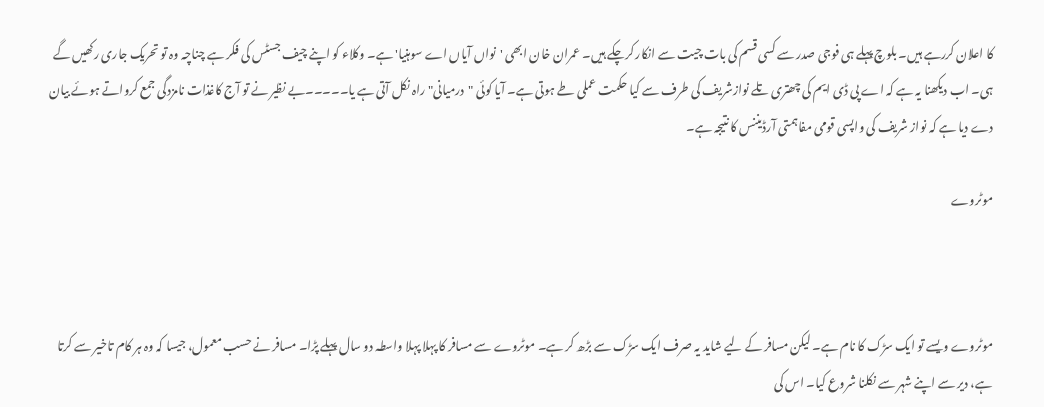کا اعلان کررہے ہیں۔ بلوچ پہلے ہی فوجی صدر سے کسی قسم کی بات چیت سے انکار کرچکے ہیں۔ عمران خان ابھی 'نواں آیاں اے سوہنیا' ہے۔ وکلاء کو اپنے چیف جسٹس کی فکر ہے چناچہ وہ تو تحریک جاری رکھیں گے ہی۔ اب دیکھنا یہ ہے کہ اے پی ڈی ایم کی چھتری تلے نوازشریف کی طرف سے کیا حکمت عملی طے ہوتی ہے۔ آیا کوئی "درمیانی" راہ نکل آتی ہے یا۔۔۔۔۔بے نظیر نے تو آج کاغذات نامزدگی جمع کرواتے ہوئے بیان دے دیا ہے کہ نواز شریف کی واپسی قومی مفاہمتی آرڈیننس کا نتیجہ ہے۔

موٹروے



موٹروے ویسے تو ایک سڑک کا نام ہے۔ لیکن مسافر کے لیے شاید یہ صرف ایک سڑک سے بڑھ کر ہے۔ موٹروے سے مسافر کا پہلا پہلا واسطہ دو سال پہلے پڑا۔ مسافر نے حسب معمول، جیسا کہ وہ ہر کام تاخیر سے کرتا ہے، دیر سے اپنے شہر سے نکلنا شروع کیا۔ اس کی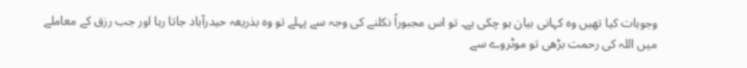وجوہات کیا تھیں وہ کہانی بیان ہو چکی ہے۔ تو اس مجبوراً نکلنے کی وجہ سے پہلے تو وہ بذریعہ حیدرآباد جاتا رہا اور جب رزق کے معاملے میں اللہ کی رحمت بڑھی تو موٹروے سے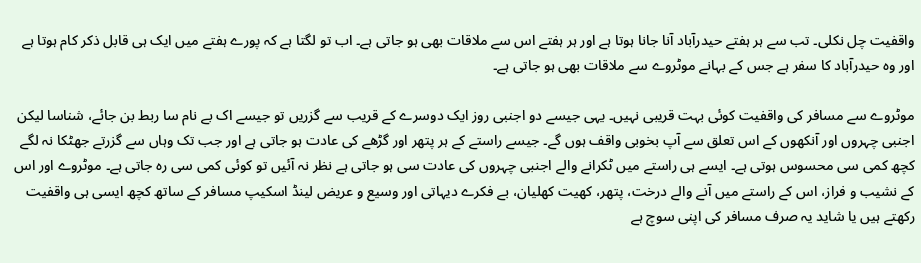واقفیت چل نکلی۔ تب سے ہر ہفتے حیدرآباد آنا جانا ہوتا ہے اور ہر ہفتے اس سے ملاقات بھی ہو جاتی ہے۔ اب تو لگتا ہے کہ پورے ہفتے میں ایک ہی قابل ذکر کام ہوتا ہے اور وہ حیدرآباد کا سفر ہے جس کے بہانے موٹروے سے ملاقات بھی ہو جاتی ہے۔

موٹروے سے مسافر کی واقفیت کوئی بہت قریبی نہیں۔ یہی جیسے دو اجنبی روز ایک دوسرے کے قریب سے گزریں تو جیسے اک بے نام سا ربط بن جائے، شناسا لیکن اجنبی چہروں اور آنکھوں کے اس تعلق سے آپ بخوبی واقف ہوں گے۔ جیسے راستے کے ہر پتھر اور گڑھے کی عادت ہو جاتی ہے اور جب تک وہاں سے گزرتے جھٹکا نہ لگے کچھ کمی سی محسوس ہوتی ہے۔ ایسے ہی راستے میں ٹکرانے والے اجنبی چہروں کی عادت سی ہو جاتی ہے نظر نہ آئیں تو کوئی کمی سی رہ جاتی ہے۔ موٹروے اور اس کے نشیب و فراز، اس کے راستے میں آنے والے درخت، پتھر، کھیت کھلیان، بے فکرے دیہاتی اور وسیع و عریض لینڈ اسکیپ مسافر کے ساتھ کچھ ایسی ہی واقفیت رکھتے ہیں یا شاید یہ صرف مسافر کی اپنی سوچ ہے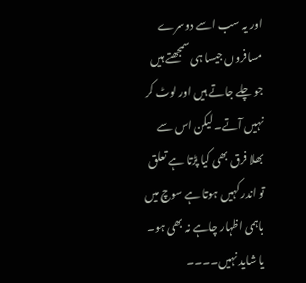اور یہ سب اسے دوسرے مسافروں جیسا ہی سمجھتے ہیں جو چلے جاتے ہیں اور لوٹ کر نہیں آتے۔ لیکن اس سے بھلا فرق بھی کیا پڑتا ہے تعلق تو اندر کہیں ہوتا ہے سوچ میں باہمی اظہار چاہے نہ بھی ہو۔ یا شاید نہیں۔۔۔۔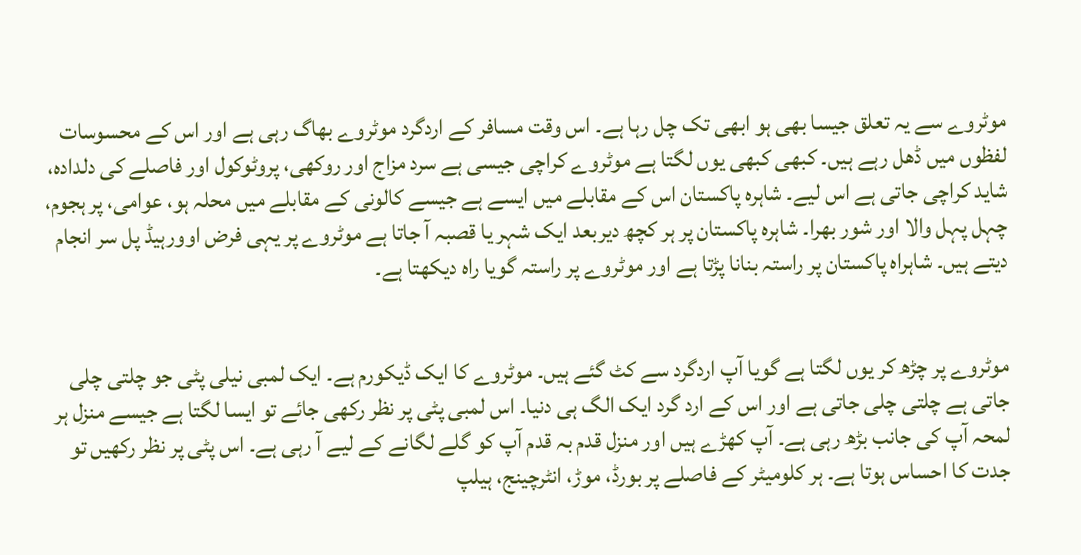موٹروے سے یہ تعلق جیسا بھی ہو ابھی تک چل رہا ہے۔ اس وقت مسافر کے اردگرد موٹروے بھاگ رہی ہے اور اس کے محسوسات لفظوں میں ڈھل رہے ہیں۔ کبھی کبھی یوں لگتا ہے موٹروے کراچی جیسی ہے سرد مزاج اور روکھی، پروٹوکول اور فاصلے کی دلدادہ، شاید کراچی جاتی ہے اس لیے۔ شاہرہ پاکستان اس کے مقابلے میں ایسے ہے جیسے کالونی کے مقابلے میں محلہ ہو، عوامی، پر ہجوم، چہل پہل والا اور شور بھرا۔ شاہرہ پاکستان پر ہر کچھ دیربعد ایک شہر یا قصبہ آ جاتا ہے موٹروے پر یہی فرض اوورہیڈ پل سر انجام دیتے ہیں۔ شاہراہ پاکستان پر راستہ بنانا پڑتا ہے اور موٹروے پر راستہ گویا راہ دیکھتا ہے۔


موٹروے پر چڑھ کر یوں لگتا ہے گویا آپ اردگرد سے کٹ گئے ہیں۔ موٹروے کا ایک ڈیکورم ہے۔ ایک لمبی نیلی پٹی جو چلتی چلی جاتی ہے چلتی چلی جاتی ہے اور اس کے ارد گرد ایک الگ ہی دنیا۔ اس لمبی پٹی پر نظر رکھی جائے تو ایسا لگتا ہے جیسے منزل ہر لمحہ آپ کی جانب بڑھ رہی ہے۔ آپ کھڑے ہیں اور منزل قدم بہ قدم آپ کو گلے لگانے کے لیے آ رہی ہے۔ اس پٹی پر نظر رکھیں تو جدت کا احساس ہوتا ہے۔ ہر کلومیٹر کے فاصلے پر بورڈ، موڑ، انٹرچینج، ہیلپ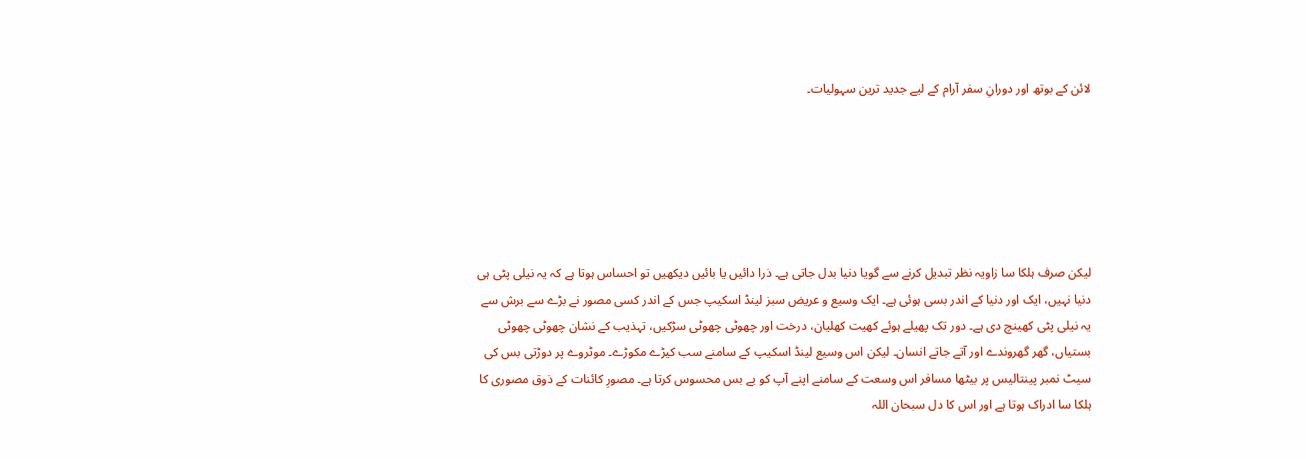لائن کے بوتھ اور دورانِ سفر آرام کے لیے جدید ترین سہولیات۔






لیکن صرف ہلکا سا زاویہ نظر تبدیل کرنے سے گویا دنیا بدل جاتی ہے۔ ذرا دائیں یا بائیں دیکھیں تو احساس ہوتا ہے کہ یہ نیلی پٹی ہی دنیا نہیں، ایک اور دنیا کے اندر بسی ہوئی ہے۔ ایک وسیع و عریض سبز لینڈ اسکیپ جس کے اندر کسی مصور نے بڑے سے برش سے یہ نیلی پٹی کھینچ دی ہے۔ دور تک پھیلے ہوئے کھیت کھلیان، درخت اور چھوٹی چھوٹی سڑکیں، تہذیب کے نشان چھوٹی چھوٹی بستیاں، گھر گھروندے اور آتے جاتے انسان۔ لیکن اس وسیع لینڈ اسکیپ کے سامنے سب کیڑے مکوڑے۔ موٹروے پر دوڑتی بس کی سیٹ نمبر پینتالیس پر بیٹھا مسافر اس وسعت کے سامنے اپنے آپ کو بے بس محسوس کرتا ہے۔ مصورِ کائنات کے ذوق مصوری کا ہلکا سا ادراک ہوتا ہے اور اس کا دل سبحان اللہ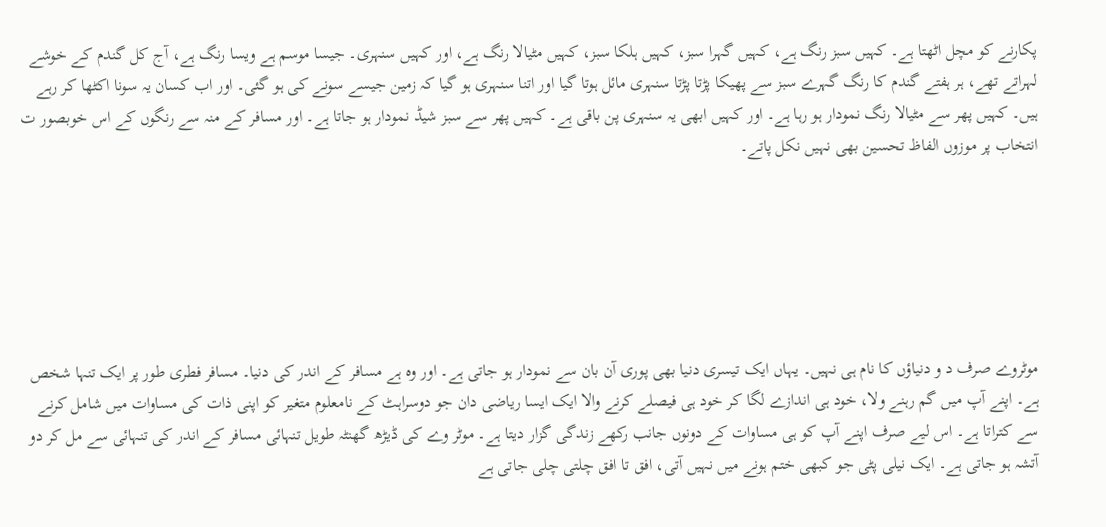پکارنے کو مچل اٹھتا ہے۔ کہیں سبز رنگ ہے، کہیں گہرا سبز، کہیں ہلکا سبز، کہیں مٹیالا رنگ ہے، اور کہیں سنہری۔ جیسا موسم ہے ویسا رنگ ہے، آج کل گندم کے خوشے لہراتے تھے، ہر ہفتے گندم کا رنگ گہرے سبز سے پھیکا پڑتا پڑتا سنہری مائل ہوتا گیا اور اتنا سنہری ہو گیا کہ زمین جیسے سونے کی ہو گئی۔ اور اب کسان یہ سونا اکٹھا کر رہے ہیں۔ کہیں پھر سے مٹیالا رنگ نمودار ہو رہا ہے۔ اور کہیں ابھی یہ سنہری پن باقی ہے۔ کہیں پھر سے سبز شیڈ نمودار ہو جاتا ہے۔ اور مسافر کے منہ سے رنگوں کے اس خوبصور ت انتخاب پر موزوں الفاظ تحسین بھی نہیں نکل پاتے۔






موٹروے صرف د و دنیاؤں کا نام ہی نہیں۔ یہاں ایک تیسری دنیا بھی پوری آن بان سے نمودار ہو جاتی ہے۔ اور وہ ہے مسافر کے اندر کی دنیا۔ مسافر فطری طور پر ایک تنہا شخص ہے۔ اپنے آپ میں گم رہنے ولا، خود ہی اندازے لگا کر خود ہی فیصلے کرنے والا ایک ایسا ریاضی دان جو دوسراہٹ کے نامعلوم متغیر کو اپنی ذات کی مساوات میں شامل کرنے سے کتراتا ہے۔ اس لیے صرف اپنے آپ کو ہی مساوات کے دونوں جانب رکھے زندگی گزار دیتا ہے۔ موٹر وے کی ڈیڑھ گھنٹہ طویل تنہائی مسافر کے اندر کی تنہائی سے مل کر دو آتشہ ہو جاتی ہے۔ ایک نیلی پٹی جو کبھی ختم ہونے میں نہیں آتی، افق تا افق چلتی چلی جاتی ہے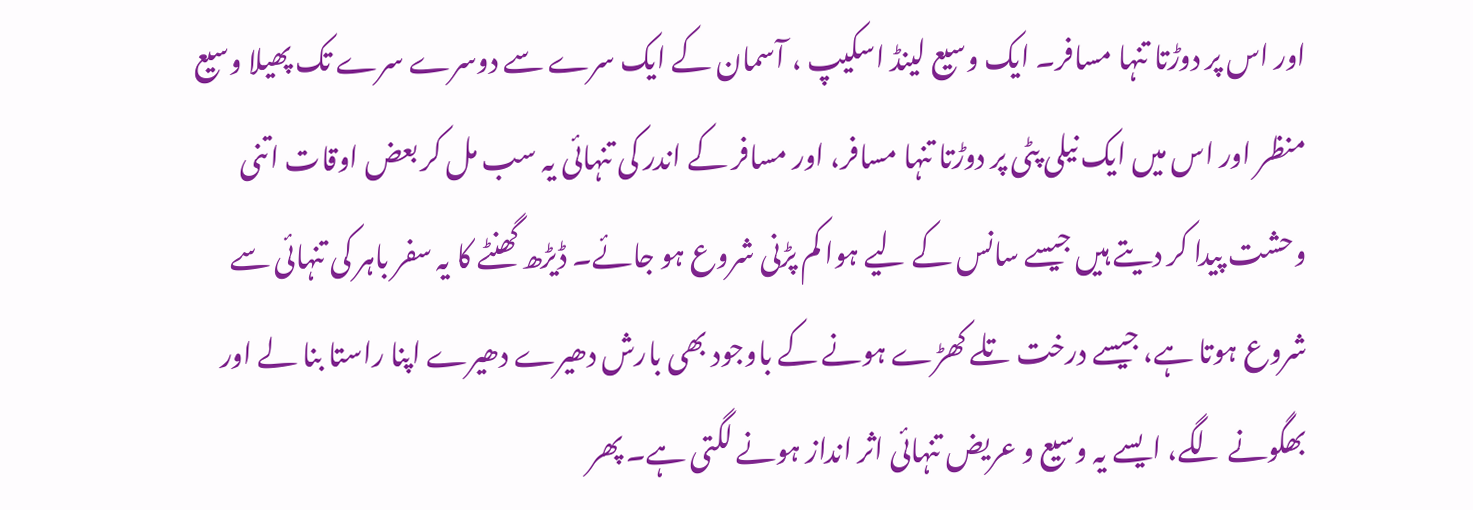اور اس پر دوڑتا تنہا مسافر۔ ایک وسیع لینڈ اسکیپ ، آسمان کے ایک سرے سے دوسرے سرے تک پھیلا وسیع منظر اور اس میں ایک نیلی پٹی پر دوڑتا تنہا مسافر، اور مسافر کے اندر کی تنہائی یہ سب مل کر بعض اوقات اتنی وحشت پیدا کر دیتے ہیں جیسے سانس کے لیے ہوا کم پڑنی شروع ہو جائے۔ ڈیڑھ گھنٹے کا یہ سفر باہر کی تنہائی سے شروع ہوتا ہے، جیسے درخت تلے کھڑے ہونے کے باوجود بھی بارش دھیرے دھیرے اپنا راستا بنا لے اور بھگونے لگے، ایسے یہ وسیع و عریض تنہائی اثر انداز ہونے لگتی ہے۔ پھر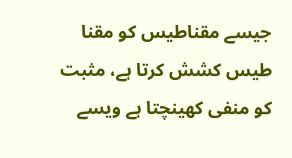جیسے مقناطیس کو مقنا طیس کشش کرتا ہے، مثبت کو منفی کھینچتا ہے ویسے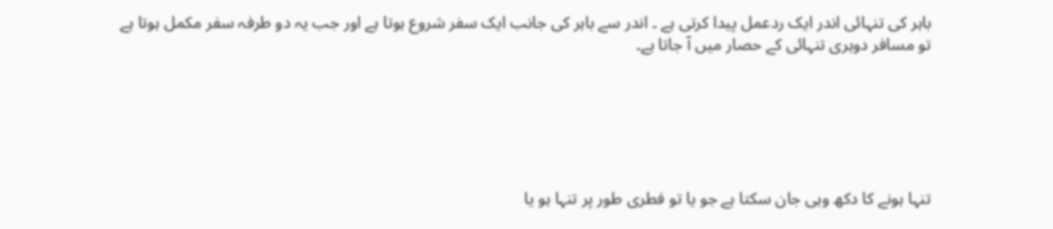باہر کی تنہائی اندر ایک ردعمل پیدا کرتی ہے ۔ اندر سے باہر کی جانب ایک سفر شروع ہوتا ہے اور جب یہ دو طرفہ سفر مکمل ہوتا ہے تو مسافر دوہری تنہائی کے حصار میں آ جاتا ہے۔






تنہا ہونے کا دکھ وہی جان سکتا ہے جو یا تو فطری طور پر تنہا ہو یا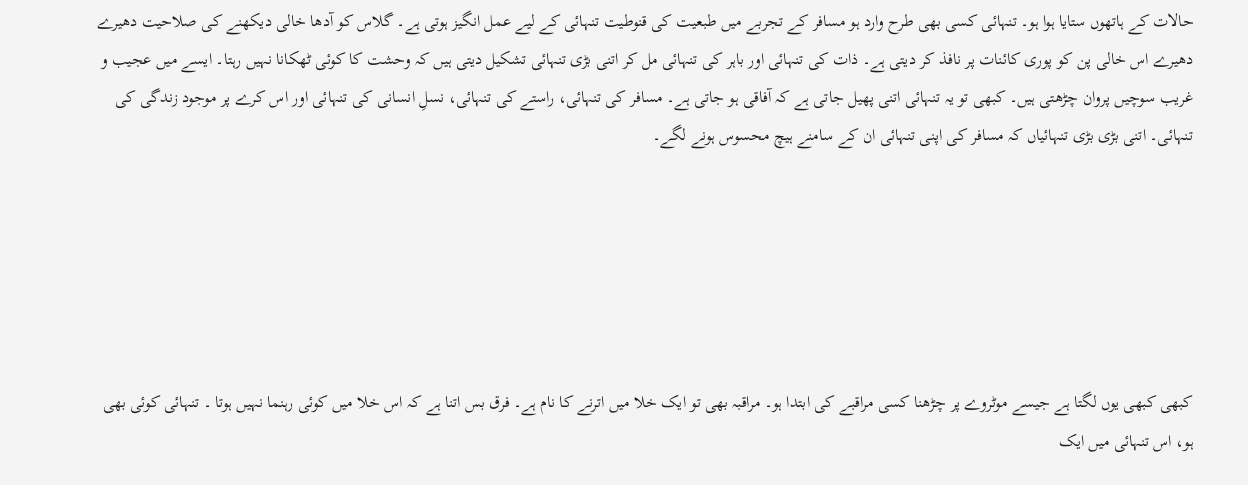حالات کے ہاتھوں ستایا ہوا ہو۔ تنہائی کسی بھی طرح وارد ہو مسافر کے تجربے میں طبعیت کی قنوطیت تنہائی کے لیے عمل انگیز ہوتی ہے۔ گلاس کو آدھا خالی دیکھنے کی صلاحیت دھیرے دھیرے اس خالی پن کو پوری کائنات پر نافذ کر دیتی ہے۔ ذات کی تنہائی اور باہر کی تنہائی مل کر اتنی بڑی تنہائی تشکیل دیتی ہیں کہ وحشت کا کوئی ٹھکانا نہیں رہتا۔ ایسے میں عجیب و غریب سوچیں پروان چڑھتی ہیں۔ کبھی تو یہ تنہائی اتنی پھیل جاتی ہے کہ آفاقی ہو جاتی ہے۔ مسافر کی تنہائی، راستے کی تنہائی، نسلِ انسانی کی تنہائی اور اس کرے پر موجود زندگی کی تنہائی۔ اتنی بڑی بڑی تنہائیاں کہ مسافر کی اپنی تنہائی ان کے سامنے ہیچ محسوس ہونے لگے۔






کبھی کبھی یوں لگتا ہے جیسے موٹروے پر چڑھنا کسی مراقبے کی ابتدا ہو۔ مراقبہ بھی تو ایک خلا میں اترنے کا نام ہے۔ فرق بس اتنا ہے کہ اس خلا میں کوئی رہنما نہیں ہوتا ۔ تنہائی کوئی بھی ہو، اس تنہائی میں ایک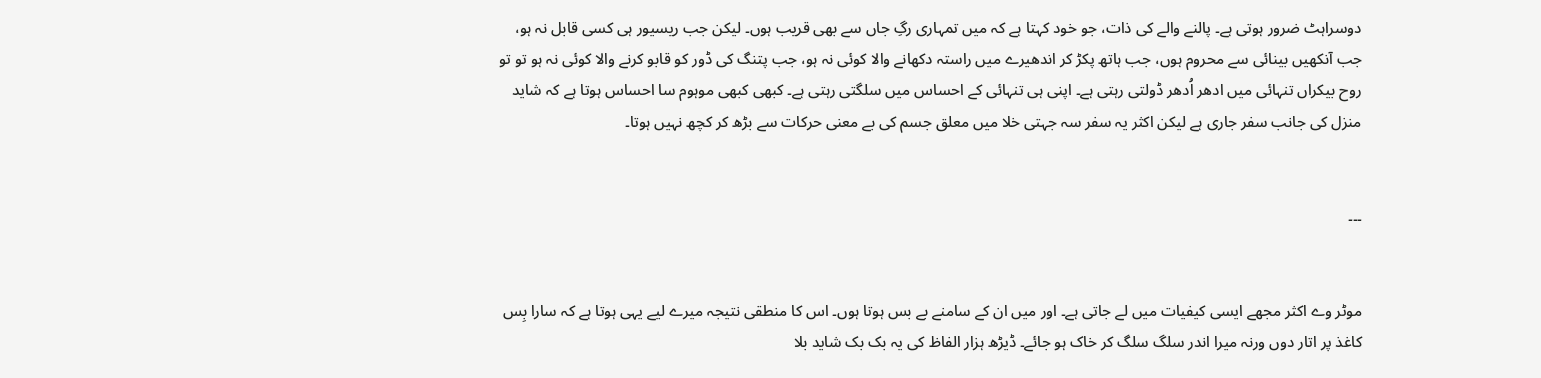دوسراہٹ ضرور ہوتی ہے۔ پالنے والے کی ذات، جو خود کہتا ہے کہ میں تمہاری رگِ جاں سے بھی قریب ہوں۔ لیکن جب ریسیور ہی کسی قابل نہ ہو، جب آنکھیں بینائی سے محروم ہوں، جب ہاتھ پکڑ کر اندھیرے میں راستہ دکھانے والا کوئی نہ ہو، جب پتنگ کی ڈور کو قابو کرنے والا کوئی نہ ہو تو تو روح بیکراں تنہائی میں ادھر اُدھر ڈولتی رہتی ہے۔ اپنی ہی تنہائی کے احساس میں سلگتی رہتی ہے۔ کبھی کبھی موہوم سا احساس ہوتا ہے کہ شاید منزل کی جانب سفر جاری ہے لیکن اکثر یہ سفر سہ جہتی خلا میں معلق جسم کی بے معنی حرکات سے بڑھ کر کچھ نہیں ہوتا۔


۔۔۔


موٹر وے اکثر مجھے ایسی کیفیات میں لے جاتی ہے۔ اور میں ان کے سامنے بے بس ہوتا ہوں۔ اس کا منطقی نتیجہ میرے لیے یہی ہوتا ہے کہ سارا بِس کاغذ پر اتار دوں ورنہ میرا اندر سلگ سلگ کر خاک ہو جائے۔ ڈیڑھ ہزار الفاظ کی یہ بک بک شاید بلا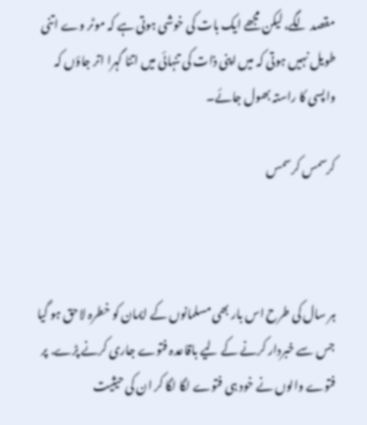مقصد لگے، لیکن مجھے ایک بات کی خوشی ہوتی ہے کہ موٹر وے اتنی طویل نہیں ہوتی کہ میں اپنی ذات کی تنہائی میں اتنا گہرا اتر جاؤں کہ واپسی کا راستہ بھول جائے۔

کرسمس کرسمس



ہر سال کی طرح اس بار بھی مسلمانوں کے ایمان کو خطرہ لاحق ہو گیا جس سے خبردار کرنے کے لیے باقاعدہ فتوے جاری کرنے پڑے. پر فتوے والوں نے خود ہی فتوے لگا لگا کر ان کی حیثیت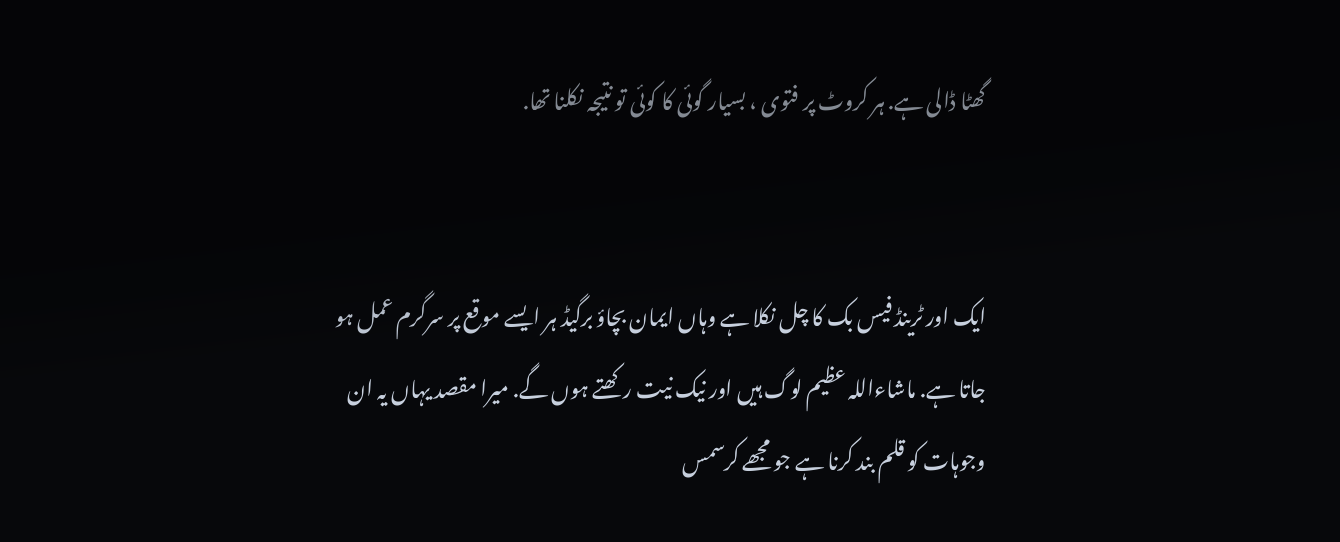گھٹا ڈالی ہے. ہر کروٹ پر فتوی ، بسیار گوئی کا کوئی تو نتیجہ نکلنا تھا.


ایک اور ٹرینڈ فیس بک کا چل نکلا ہے وہاں ایمان بچاؤ برگیڈ ہر ایسے موقع پر سرگرم عمل ہو جاتا ہے. ماشاءاللہ عظیم لوگ ہیں اور نیک نیت رکھتے ہوں گے. میرا مقصد یہاں یہ ان وجوہات کو قلم بند کرنا ہے جو مجھے کرسمس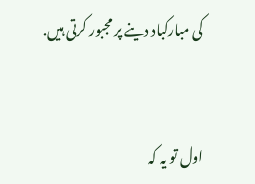کی مبارکباد دینے پر مجبور کرتی ہیں.


اول تو یہ کہ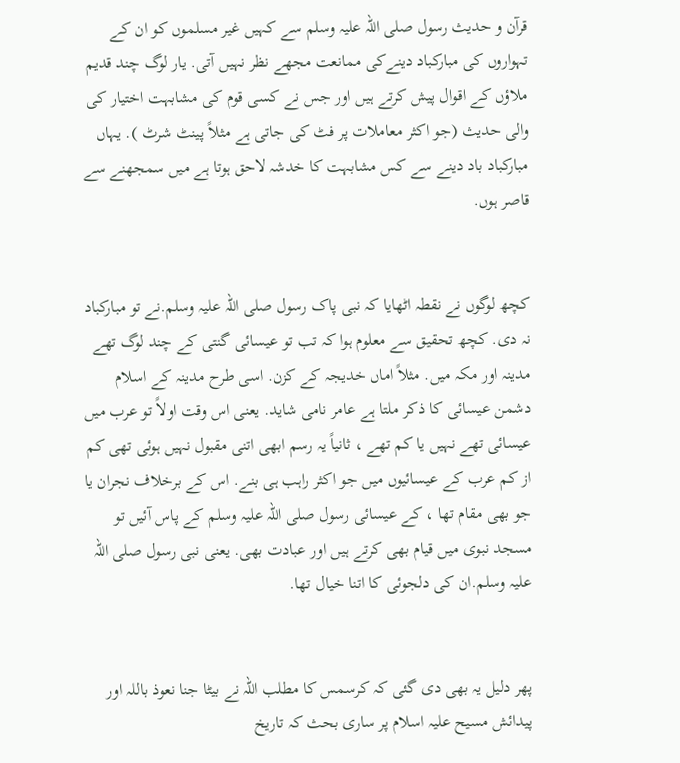قرآن و حدیث رسول صلی اللہ علیہ وسلم سے کہیں غیر مسلموں کو ان کے تہواروں کی مبارکباد دینےکی ممانعت مجھے نظر نہیں آتی. یار لوگ چند قدیم ملاؤں کے اقوال پیش کرتے ہیں اور جس نے کسی قوم کی مشابہت اختیار کی والی حدیث (جو اکثر معاملات پر فٹ کی جاتی ہے مثلاً پینٹ شرٹ ). یہاں مبارکباد باد دینے سے کس مشابہت کا خدشہ لاحق ہوتا ہے میں سمجھنے سے قاصر ہوں.


کچھ لوگوں نے نقطہ اٹھایا کہ نبی پاک رسول صلی اللہ علیہ وسلم.نے تو مبارکباد نہ دی. کچھ تحقیق سے معلوم ہوا کہ تب تو عیسائی گنتی کے چند لوگ تھے مدینہ اور مکہ میں. مثلاً اماں خدیجہ کے کزن. اسی طرح مدینہ کے اسلام دشمن عیسائی کا ذکر ملتا ہے عامر نامی شاید. یعنی اس وقت اولاً تو عرب میں عیسائی تھے نہیں یا کم تھے ، ثانیاً یہ رسم ابھی اتنی مقبول نہیں ہوئی تھی کم از کم عرب کے عیسائیوں میں جو اکثر راہب ہی بنے. اس کے برخلاف نجران یا جو بھی مقام تھا ، کے عیسائی رسول صلی اللہ علیہ وسلم کے پاس آئیں تو مسجد نبوی میں قیام بھی کرتے ہیں اور عبادت بھی. یعنی نبی رسول صلی اللہ علیہ وسلم.ان کی دلجوئی کا اتنا خیال تھا.


پھر دلیل یہ بھی دی گئی کہ کرسمس کا مطلب اللہ نے بیٹا جنا نعوذ باللہ اور پیدائش مسیح علیہ اسلام پر ساری بحث کہ تاریخ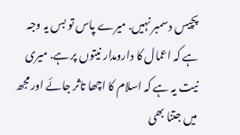پچیس دسمبر نہیں. میرے پاس تو بس یہ وجہ ہے کہ اعمال کا دارومدار نیتوں پر ہے. میری نیت یہ ہے کہ اسلام کا اچھا تاثر جائے اور مجھ میں جتنا بھی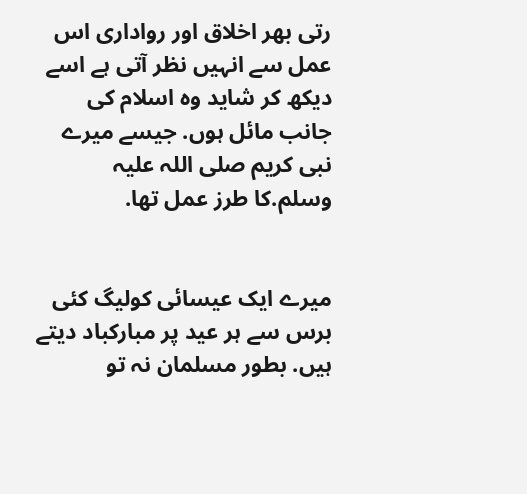رتی بھر اخلاق اور رواداری اس عمل سے انہیں نظر آتی ہے اسے دیکھ کر شاید وہ اسلام کی جانب مائل ہوں. جیسے میرے نبی کریم صلی اللہ علیہ وسلم.کا طرز عمل تھا.


میرے ایک عیسائی کولیگ کئی برس سے ہر عید پر مبارکباد دیتے ہیں. بطور مسلمان نہ تو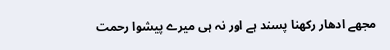مجھے ادھار رکھنا پسند ہے اور نہ ہی میرے پیشوا رحمت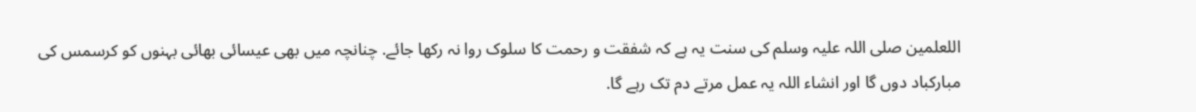اللعلمین صلی اللہ علیہ وسلم کی سنت یہ ہے کہ شفقت و رحمت کا سلوک روا نہ رکھا جائے. چنانچہ میں بھی عیسائی بھائی بہنوں کو کرسمس کی مبارکباد دوں گا اور انشاء اللہ یہ عمل مرتے دم تک رہے گا.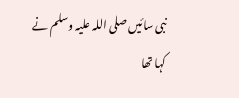نبی سائیں صلی اللہ علیہ وسلم نے کہا تھا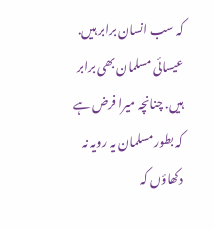کہ سب انسان برابر ہیں. عیسائی مسلمان بھی برابر ہیں. چنانچہ میرا فرض ہے کہ بطور مسلمان یہ رویہ نہ دکھاؤں کہ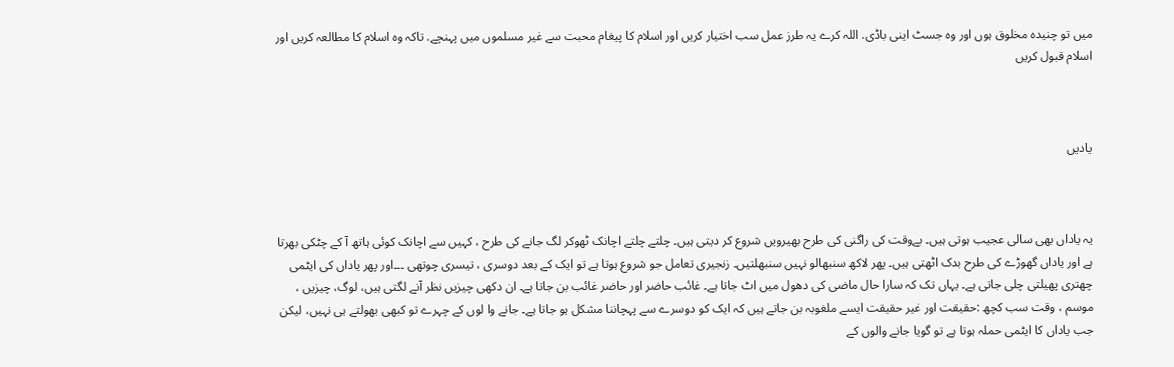میں تو چنیدہ مخلوق ہوں اور وہ جسٹ اینی باڈی. اللہ کرے یہ طرز عمل سب اختیار کریں اور اسلام کا پیغام محبت سے غیر مسلموں میں پہنچے. تاکہ وہ اسلام کا مطالعہ کریں اور اسلام قبول کریں



یادیں



یہ یاداں بھی سالی عجیب ہوتی ہیں۔ بےوقت کی راگنی کی طرح بھیرویں شروع کر دیتی ہیں۔ چلتے چلتے اچانک ٹھوکر لگ جانے کی طرح ، کہیں سے اچانک کوئی ہاتھ آ کے چٹکی بھرتا ہے اور یاداں گھوڑے کی طرح بدک اٹھتی ہیں۔ پھر لاکھ سنبھالو نہیں سنبھلتیں۔ زنجیری تعامل جو شروع ہوتا ہے تو ایک کے بعد دوسری ، تیسری چوتھی ۔۔۔اور پھر یاداں کی ایٹمی چھتری پھیلتی چلی جاتی ہے۔ یہاں تک کہ سارا حال ماضی کی دھول میں اٹ جاتا ہے۔ غائب حاضر اور حاضر غائب بن جاتا ہے۔ ان دکھی چیزیں نظر آنے لگتی ہیں، لوگ، چیزیں ، موسم ، وقت سب کچھ :حقیقت اور غیر حقیقت ایسے ملغوبہ بن جاتے ہیں کہ ایک کو دوسرے سے پہچاننا مشکل ہو جاتا ہے۔ جانے وا لوں کے چہرے تو کبھی بھولتے ہی نہیں، لیکن جب یاداں کا ایٹمی حملہ ہوتا ہے تو گویا جانے والوں کے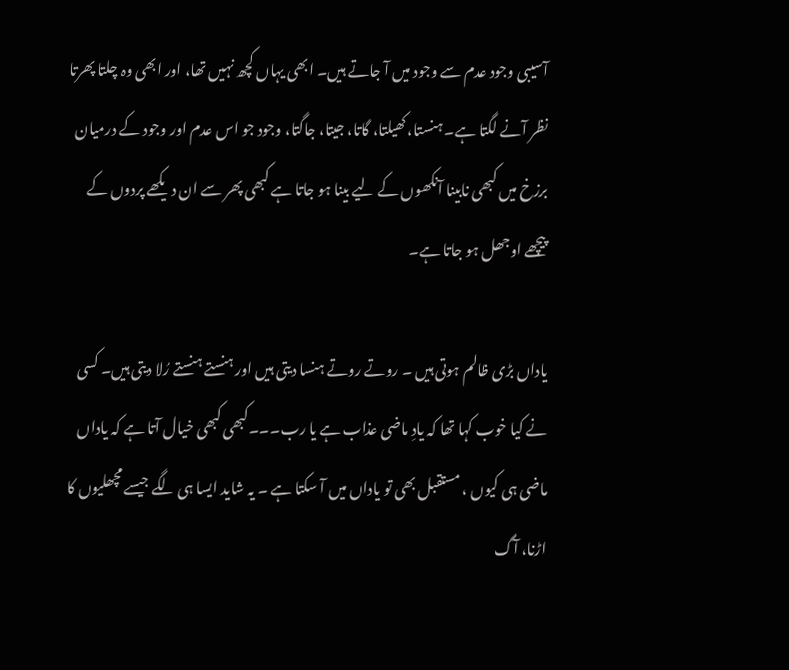آسیبی وجود عدم سے وجود میں آ جاتے ہیں۔ ابھی یہاں کچھ نہیں تھا، اور ابھی وہ چلتا پھرتا نظر آنے لگتا ہے۔ ہنستا، کھیلتا، گاتا، جیتا، جاگتا، وجود جو اس عدم اور وجود کے درمیان برزخ میں کبھی نابینا آنکھوں کے لیے بینا ہو جاتا ہے کبھی پھر سے ان دیکھے پردوں کے پیچھے اوجھل ہو جاتا ہے۔

یاداں بڑی ظالم ہوتی ہیں ۔ روتے روتے ہنسا دیتی ہیں اور ہنستے ہنستے رُلا دیتی ہیں۔ کسی نے کیا خوب کہا تھا کہ یادِ ماضی عذاب ہے یا رب۔۔۔کبھی کبھی خیال آتا ہے کہ یاداں ماضی ہی کیوں ، مستقبل بھی تو یاداں میں آ سکتا ہے ۔ یہ شاید ایسا ہی لگے جیسے مچھلیوں کا اڑنا، آگ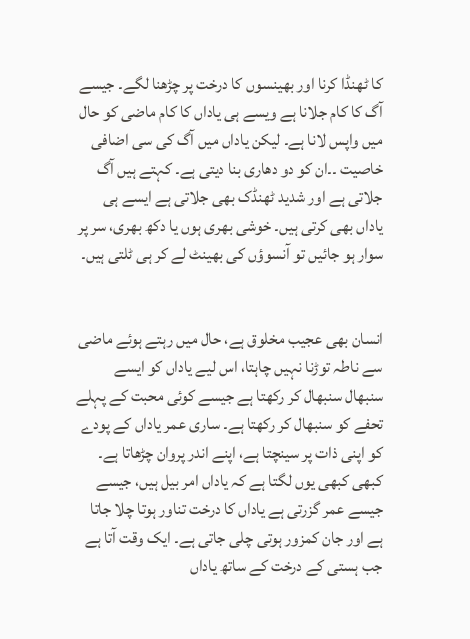کا ٹھنڈا کرنا اور بھینسوں کا درخت پر چڑھنا لگے۔ جیسے آگ کا کام جلانا ہے ویسے ہی یاداں کا کام ماضی کو حال میں واپس لانا ہے۔ لیکن یاداں میں آگ کی سی اضافی خاصیت ۔۔ان کو دو دھاری بنا دیتی ہے۔ کہتے ہیں آگ جلاتی ہے اور شدید ٹھنڈک بھی جلاتی ہے ایسے ہی یاداں بھی کرتی ہیں۔ خوشی بھری ہوں یا دکھ بھری، سر پر سوار ہو جائیں تو آنسوؤں کی بھینٹ لے کر ہی ٹلتی ہیں۔


انسان بھی عجیب مخلوق ہے، حال میں رہتے ہوئے ماضی سے ناطہ توڑنا نہیں چاہتا، اس لیے یاداں کو ایسے سنبھال سنبھال کر رکھتا ہے جیسے کوئی محبت کے پہلے تحفے کو سنبھال کر رکھتا ہے۔ ساری عمر یاداں کے پودے کو اپنی ذات پر سینچتا ہے، اپنے اندر پروان چڑھاتا ہے۔ کبھی کبھی یوں لگتا ہے کہ یاداں امر بیل ہیں، جیسے جیسے عمر گزرتی ہے یاداں کا درخت تناور ہوتا چلا جاتا ہے اور جان کمزور ہوتی چلی جاتی ہے۔ ایک وقت آتا ہے جب ہستی کے درخت کے ساتھ یاداں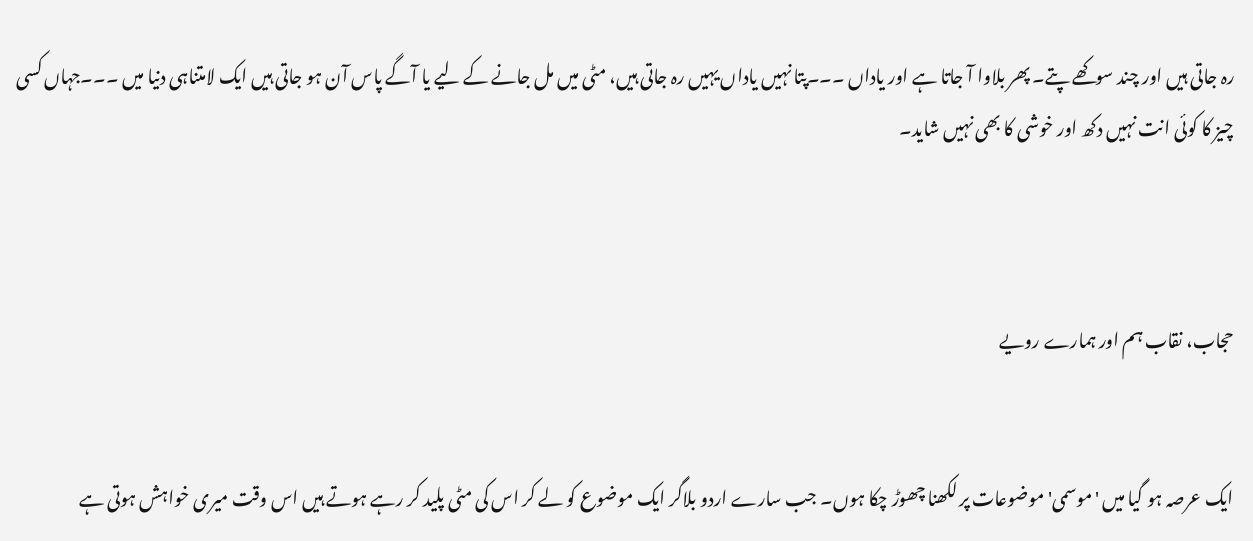رہ جاتی ہیں اور چند سوکھے پتے۔ پھر بلاوا آ جاتا ہے اور یاداں ۔۔۔پتا نہیں یاداں یہیں رہ جاتی ہیں، مٹی میں مل جانے کے لیے یا آگے پاس آن ہو جاتی ہیں ایک لامتناہی دنیا میں ۔۔۔جہاں کسی چیز کا کوئی انت نہیں دکھ اور خوشی کا بھی نہیں شاید۔



حجاب، نقاب ہم اور ہمارے رویے


ایک عرصہ ہو گیا میں 'موسمی' موضوعات پر لکھنا چھوڑ چکا ہوں۔ جب سارے اردو بلاگر ایک موضوع کو لے کر اس کی مٹی پلید کر رہے ہوتے ہیں اس وقت میری خواہش ہوتی ہے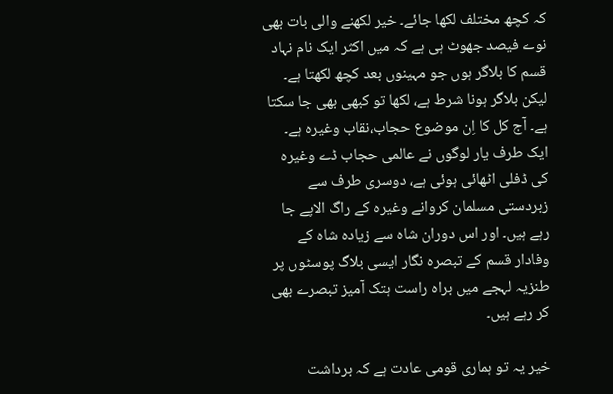کہ کچھ مختلف لکھا جائے۔ خیر لکھنے والی بات بھی نوے فیصد جھوٹ ہی ہے کہ میں اکثر ایک نام نہاد قسم کا بلاگر ہوں جو مہینوں بعد کچھ لکھتا ہے۔ لیکن بلاگر ہونا شرط ہے، لکھا تو کبھی بھی جا سکتا ہے۔ آج کل کا اِن موضوع حجاب،نقاب وغیرہ ہے۔ ایک طرف یار لوگوں نے عالمی حجاب ڈے وغیرہ کی ڈفلی اٹھائی ہوئی ہے، دوسری طرف سے زبردستی مسلمان کروانے وغیرہ کے راگ الاپے جا رہے ہیں۔ اور اس دوران شاہ سے زیادہ شاہ کے وفادار قسم کے تبصرہ نگار ایسی بلاگ پوسٹوں پر طنزیہ لہجے میں براہ راست ہتک آمیز تبصرے بھی کر رہے ہیں۔

خیر یہ تو ہماری قومی عادت ہے کہ برداشت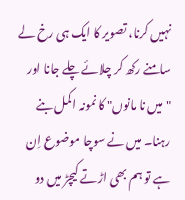نہیں کرنا، تصویر کا ایک ہی رخ لے سامنے رکھ کر چلائے چلے جانا اور "میں نا مانوں" کا نمونہ اکمل بنے رہنا۔ میں نے سوچا موضوع اِن ہے تو ہم بھی اڑتے کیچڑ میں دو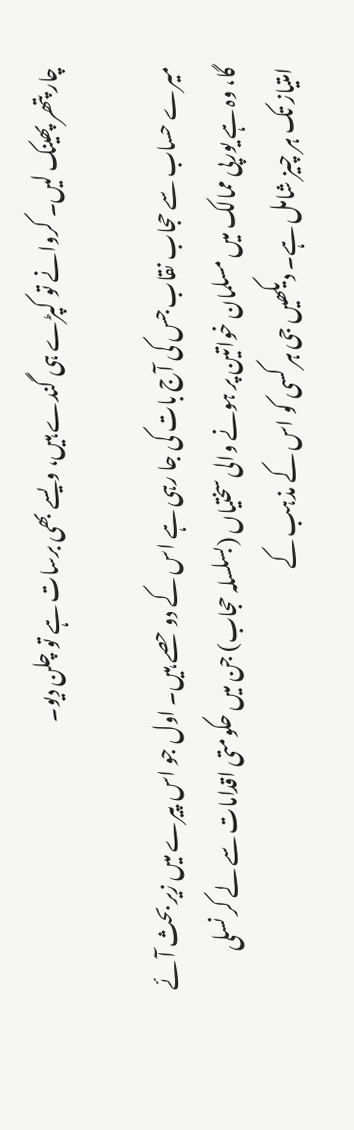چار پتھر پھینک لیں۔ کروانے تو کپڑے ہی گندے ہیں، ویسے بھی برسات ہے تو چلن دیو۔

میرے حساب سے حجاب نقاب جس کی آج بات کی جا رہی ہے اس کے دو حصے ہیں۔ اول جو اس پیرے میں زیر بحث آئے گا، وہ ہے یورپی ممالک میں مسلمان خواتین پر ہونے والی سختیاں (بسلسلہ حجاب) جن میں حکومتی اقدامات سے لے کر نسلی امتیاز تک ہر چیز شامل ہے۔ دیکھیں جی ہر کسی کو اس کے مذہب کے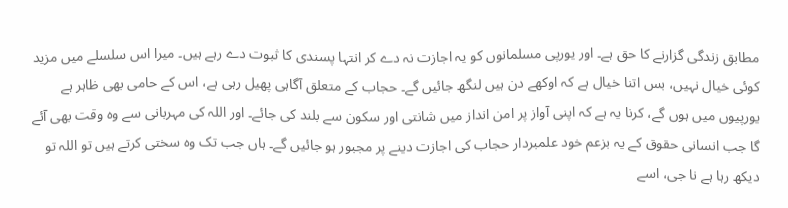مطابق زندگی گزارنے کا حق ہے۔ اور یورپی مسلمانوں کو یہ اجازت نہ دے کر انتہا پسندی کا ثبوت دے رہے ہیں۔ میرا اس سلسلے میں مزید کوئی خیال نہیں، بس اتنا خیال ہے کہ اوکھے دن ہیں لنگھ جائیں گے۔ حجاب کے متعلق آگاہی پھیل رہی ہے، اس کے حامی بھی ظاہر ہے یورپیوں میں ہوں گے، کرنا یہ ہے کہ اپنی آواز پر امن انداز میں شانتی اور سکون سے بلند کی جائے۔ اور اللہ کی مہربانی سے وہ وقت بھی آئے گا جب انسانی حقوق کے یہ بزعم خود علمبردار حجاب کی اجازت دینے پر مجبور ہو جائیں گے۔ ہاں جب تک وہ سختی کرتے ہیں تو اللہ تو دیکھ رہا ہے نا جی، اسے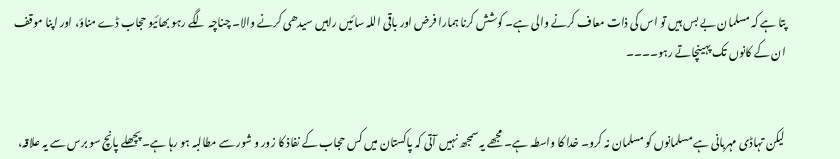پتا ہے کہ مسلمان بے بس ہیں تو اس کی ذات معاف کرنے والی ہے۔ کوشش کرنا ہمارا فرض اور باقی اللہ سائیں راہیں سیدھی کرنے والا۔ چناچہ لگے رہو بھائیو حجاب ڈے مناؤ، اور اپنا موقف ان کے کانوں تک پہینچاتے رہو۔۔۔۔


لیکن تہاڈی مہربانی ہے مسلمانوں کو مسلمان نہ کرو۔ خدا کا واسطہ ہے۔ مجھے یہ سمجھ نہیں آتی کہ پاکستان میں کس حجاب کے نفاذ کا زور و شور سے مطالبہ ہو رہا ہے۔ پچھلے پانچ سو برس سے یہ علاقہ،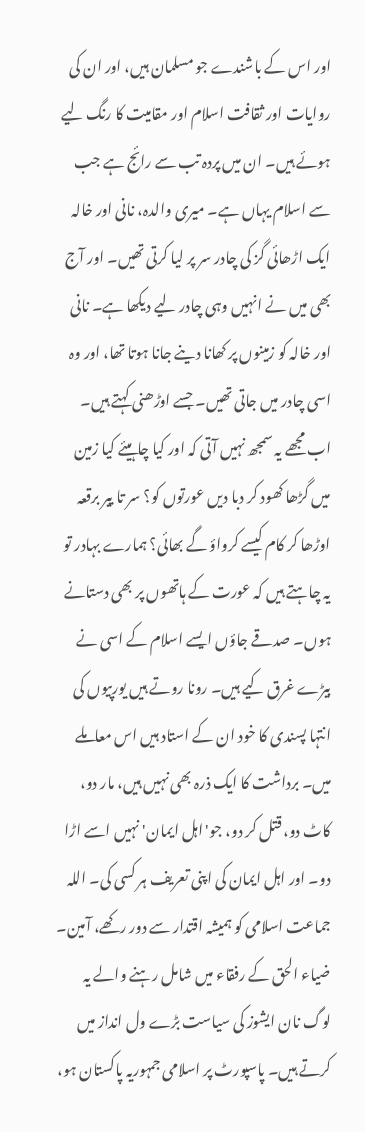اور اس کے باشندے جو مسلمان ہیں، اور ان کی روایات اور ثقافت اسلام اور مقامیت کا رنگ لیے ہوئے ہیں۔ ان میں پردہ تب سے رائج ہے جب سے اسلام یہاں ہے۔ میری والدہ، نانی اور خالہ ایک اڑھائی گز کی چادر سر پر لیا کرتی تھیں۔ اور آج بھی میں نے انہیں وہی چادر لیے دیکھا ہے۔ نانی اور خالہ کو زمینوں پر کھانا دینے جانا ہوتا تھا، اور وہ اسی چادر میں جاتی تھیں۔ جسے اوڑھنی کہتے ہیں۔ اب مجھے یہ سمجھ نہیں آتی کہ اور کیا چاہیئے کیا زمین میں گڑھا کھود کر دبا دیں عورتوں کو؟ سر تا ییر برقعہ اوڑھا کر کام کیسے کرواؤ گے بھائی؟ ہمارے بہادر تو یہ چاہتے ہیں کہ عورت کے ہاتھوں پر بھی دستانے ہوں۔ صدقے جاؤں ایسے اسلام کے اسی نے بیڑے غرق کیے ہیں۔ رونا روتے ہیں یورپیوں کی انتہا پسندی کا خود ان کے استاد ہیں اس معاملے میں۔ برداشت کا ایک ذرہ بھی نہیں ہیں، مار دو، کاٹ دو، قتل کر دو، جو'اہل ایمان' نہیں اسے اڑا دو۔ اور اہل ایمان کی اپنی تعریف ہر کسی کی۔ اللہ جماعت اسلامی کو ہمیشہ اقتدار سے دور رکھے، آمین۔ ضیاء الحق کے رفقاء میں شامل رہنے والے یہ لوگ نان ایشوز کی سیاست بڑے ول انداز میں کرتے ہیں۔ پاسپورٹ پر اسلامی جمہوریہ پاکستان ہو،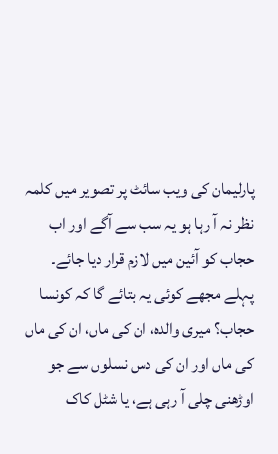پارلیمان کی ویب سائٹ پر تصویر میں کلمہ نظر نہ آ رہا ہو یہ سب سے آگے اور اب حجاب کو آئین میں لازم قرار دیا جائے۔ پہلے مجھے کوئی یہ بتائے گا کہ کونسا حجاب؟ میری والدہ، ان کی ماں، ان کی ماں کی ماں اور ان کی دس نسلوں سے جو اوڑھنی چلی آ رہی ہے، یا شٹل کاک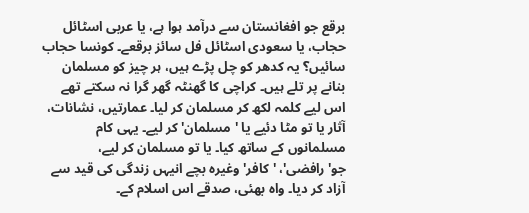برقع جو افغانستان سے درآمد ہوا ہے، یا عربی اسٹائل حجاب، یا سعودی اسٹائل فل سائز برقعے۔ کونسا حجاب سائیں؟ یہ کدھر کو چل پڑے ہیں، ہر چیز کو مسلمان بنانے پر تلے ہیں۔ کراچی کا گھنٹہ گھر گرا نہ سکتے تھے اس لیے کلمہ لکھ کر مسلمان کر لیا۔ عمارتیں، نشانات، آثار یا تو مٹا دئیے یا 'مسلمان' کر لیے۔ یہی کام مسلمانوں کے ساتھ کیا۔ یا تو مسلمان کر لیے، جو'رافضی'، 'کافر' وغیرہ بچے انیہں زندگی کی قید سے آزاد کر دیا۔ واہ بھئی، صدقے اس اسلام کے۔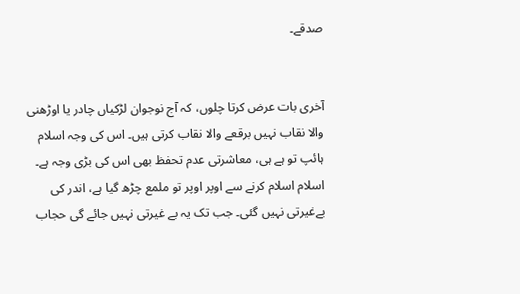صدقے۔


آخری بات عرض کرتا چلوں، کہ آج نوجوان لڑکیاں چادر یا اوڑھنی والا نقاب نہیں برقعے والا نقاب کرتی ہیں۔ اس کی وجہ اسلام ہائپ تو ہے ہی، معاشرتی عدم تحفظ بھی اس کی بڑی وجہ ہے۔ اسلام اسلام کرنے سے اوپر اوپر تو ملمع چڑھ گیا ہے، اندر کی بےغیرتی نہیں گئی۔ جب تک یہ بے غیرتی نہیں جائے گی حجاب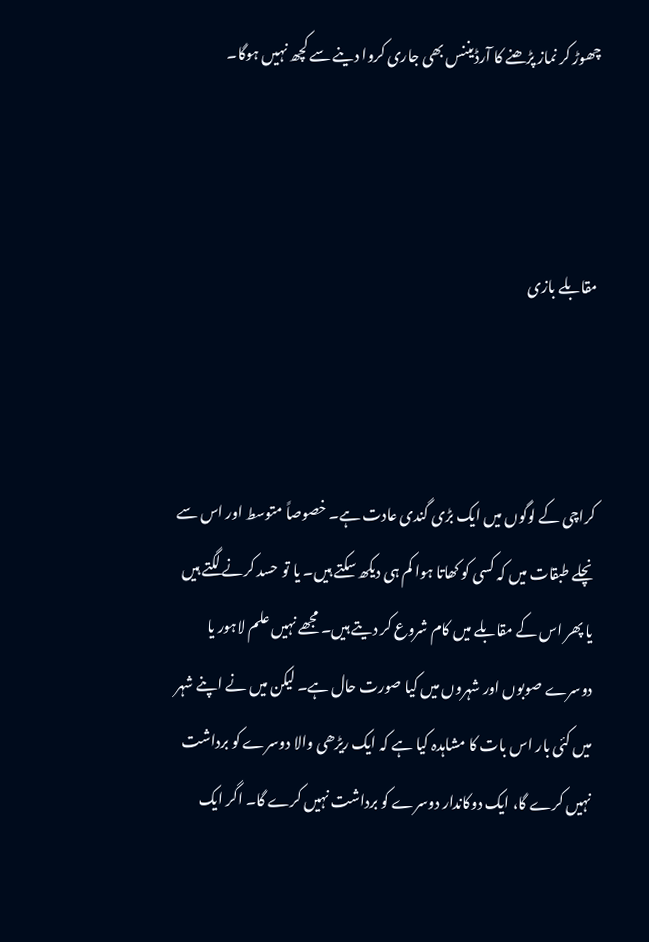چھوڑ کر نماز پڑھنے کا آرڈیننس بھی جاری کروا دینے سے کچھ نہیں ہوگا۔



مقابلے بازی



کراچی کے لوگوں میں ایک بڑی گندی عادت ہے۔ خصوصاً متوسط اور اس سے نچلے طبقات میں کہ کسی کو کھاتا ہوا کم ہی دیکھ سکتے ہیں۔ یا تو حسد کرنے لگتے ہیں یا پھر اس کے مقابلے میں کام شروع کر دیتے ہیں۔ مجھے نہیں علم لاہور یا دوسرے صوبوں اور شہروں میں کیا صورت حال ہے۔ لیکن میں نے اپنے شہر میں کئی بار اس بات کا مشاہدہ کیا ہے کہ ایک ریڑھی والا دوسرے کو برداشت نہیں کرے گا، ایک دوکاندار دوسرے کو برداشت نہیں کرے گا۔ اگر ایک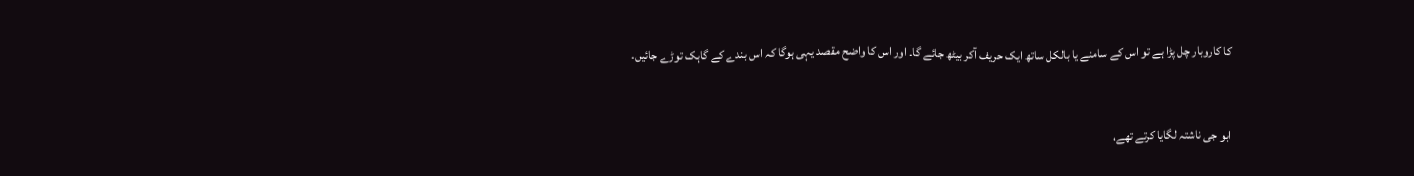کا کاروبار چل پڑا ہے تو اس کے سامنے یا بالکل ساتھ ایک حریف آکر بیٹھ جائے گا۔ اور اس کا واضح مقصد یہی ہوگا کہ اس بندے کے گاہک توڑے جائیں۔


ابو جی ناشتہ لگایا کرتے تھے،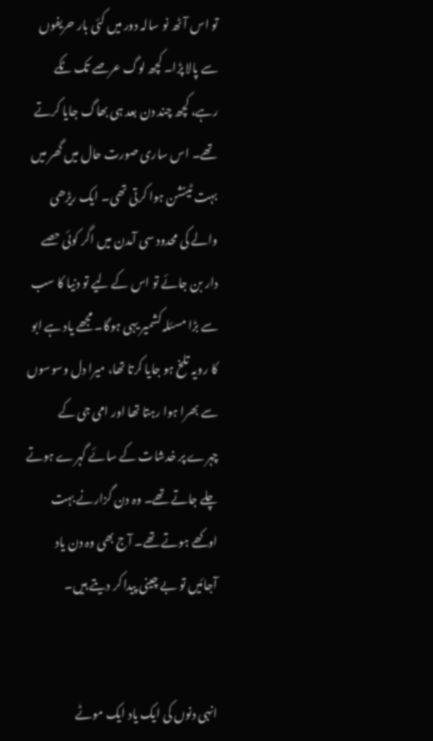تو اس آٹھ نو سالہ دور میں کئی بار حریفوں سے پالا پڑا۔ کچھ لوگ عرصے تک ٹکے رہے، کچھ چند دن بعد ہی بھاگ جایا کرتے تھے۔ اس ساری صورت حال میں گھر میں بہت ٹینشن ہوا کرتی تھی۔ ایک ریڑھی والے کی محدود سی آمدن میں اگر کوئی حصے دار بن جائے تو اس کے لیے تو دنیا کا سب سے بڑا مسئلہ کشمیر یہی ہوگا۔ مجھے یاد ہے ابو کا رویہ تلخ ہو جایا کرتا تھا، میرا دل وسوسوں سے بھرا ہوا رہتا تھا اور امی جی کے چہرے پر خدشات کے سائے گہرے ہوتے چلے جاتے تھے۔ وہ دن گزارنے بہت اوکھے ہوتے تھے۔ آج بھی وہ دن یاد آجائیں تو بے چینی پیدا کر دیتے ہیں۔


انہی دنوں کی ایک یاد ایک موٹے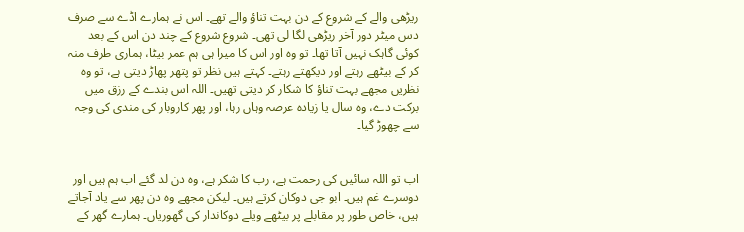ریڑھی والے کے شروع کے دن بہت تناؤ والے تھے۔ اس نے ہمارے اڈے سے صرف دس میٹر دور آخر ریڑھی لگا لی تھی۔ شروع شروع کے چند دن اس کے بعد کوئی گاہک نہیں آتا تھا۔ تو وہ اور اس کا میرا ہی ہم عمر بیٹا، ہماری طرف منہ کر کے بیٹھے رہتے اور دیکھتے رہتے۔ کہتے ہیں نظر تو پتھر پھاڑ دیتی ہے، تو وہ نظریں مجھے بہت تناؤ کا شکار کر دیتی تھیں۔ اللہ اس بندے کے رزق میں برکت دے، وہ سال یا زیادہ عرصہ وہاں رہا، اور پھر کاروبار کی مندی کی وجہ سے چھوڑ گیا۔


اب تو اللہ سائیں کی رحمت ہے، رب کا شکر ہے، وہ دن لد گئے اب ہم ہیں اور دوسرے غم ہیں۔ ابو جی دوکان کرتے ہیں۔ لیکن مجھے وہ دن پھر سے یاد آجاتے ہیں، خاص طور پر مقابلے پر بیٹھے ویلے دوکاندار کی گھوریاں۔ ہمارے گھر کے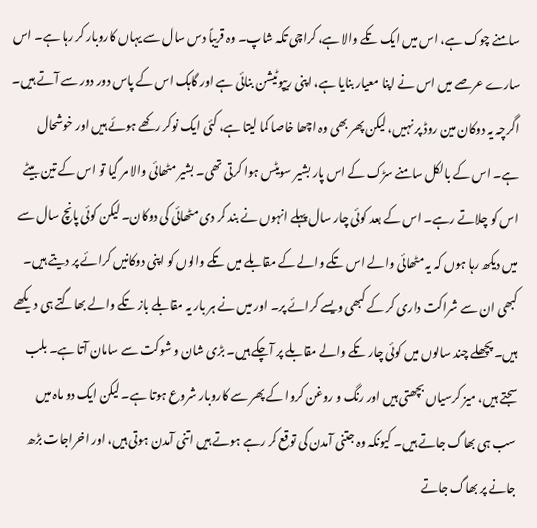سامنے چوک ہے، اس میں ایک تکے والا ہے، کراچی تکہ شاپ۔ وہ قریباً دس سال سے یہاں کاروبار کر رہا ہے۔ اس سارے عرصے میں اس نے اپنا معیار بنایا ہے، اپنی ریپوٹیشن بنائی ہے اور گاہک اس کے پاس دور دور سے آتے ہیں۔ اگرچہ یہ دوکان مین روڈ پر نہیں، لیکن پھر بھی وہ اچھا خاصا کما لیتا ہے، کئی ایک نوکر رکھے ہوئے ہیں اور خوشحال ہے۔ اس کے بالکل سامنے سڑک کے اس پار بشیر سویٹس ہوا کرتی تھی۔ بشیر مٹھائی والا مر گیا تو اس کے تین بیٹے اس کو چلاتے رہے۔ اس کے بعد کوئی چار سال پہلے انہوں نے بند کر دی مٹھائی کی دوکان۔ لیکن کوئی پانچ سال سے میں دیکھ رہا ہوں کہ یہ مٹھائی والے اس تکے والے کے مقابلے میں تکے والوں کو اپنی دوکانیں کرائے پر دیتے ہیں۔ کبھی ان سے شراکت داری کر کے کبھی ویسے کرائے پر۔ اور میں نے ہر بار یہ مقابلے باز تکے والے بھاگتے ہی دیکھے ہیں۔ پچھلے چند سالوں میں کوئی چار تکے والے مقابلے پر آچکے ہیں۔ بڑی شان و شوکت سے سامان آتا ہے۔ بلب سجتے ہیں، میز کرسیاں بچھتی ہیں اور رنگ و روغن کروا کے پھر سے کاروبار شروع ہوتا ہے۔ لیکن ایک دو ماہ میں سب ہی بھاگ جاتے ہیں۔ کیونکہ وہ جتنی آمدن کی توقع کر رہے ہوتے ہیں اتنی آمدن ہوتی ہیں، اور اخراجات بڑھ جانے پر بھاگ جاتے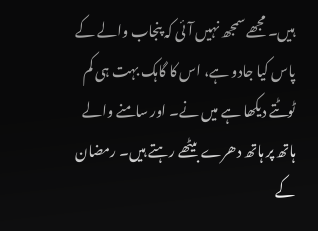ہیں۔ مجھے سمجھ نہیں آئی کہ پنجاب والے کے پاس کیا جادو ہے، اس کا گاہک بہت ہی کم ٹوٹتے دیکھا ہے میں نے۔ اور سامنے والے ہاتھ پر ہاتھ دھرے بیٹھے رہتے ہیں۔ رمضان کے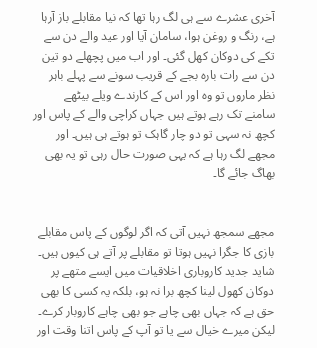آخری عشرے سے ہی لگ رہا تھا کہ نیا مقابلے باز آرہا ہے، رنگ و روغن ہوا، سامان آیا اور عید والے دن سے تکے کی دوکان کھل گئی۔ اور اب میں پچھلے دو تین دن سے رات بارہ بجے کے قریب سونے سے پہلے باہر نظر ماروں تو وہ اور اس کے کارندے ویلے بیٹھے سامنے تک رہے ہوتے ہیں جہاں کراچی والے کے پاس اور کچھ نہ سہی تو دو چار گاہک تو ہوتے ہی ہیں۔ اور مجھے لگ رہا ہے کہ یہی صورت حال رہی تو یہ بھی بھاگ جائے گا۔


مجھے سمجھ نہیں آتی کہ اگر لوگوں کے پاس مقابلے بازی کا جگرا نہیں ہوتا تو مقابلے پر آتے ہی کیوں ہیں۔ شاید جدید کاروباری اخلاقیات میں ایسے متھے پر دوکان کھول لینا کچھ برا نہ ہو، بلکہ یہ کسی کا بھی حق ہے کہ جہاں بھی چاہے جو بھی چاہے کاروبار کرے۔ لیکن میرے خیال سے یا تو آپ کے پاس اتنا وقت اور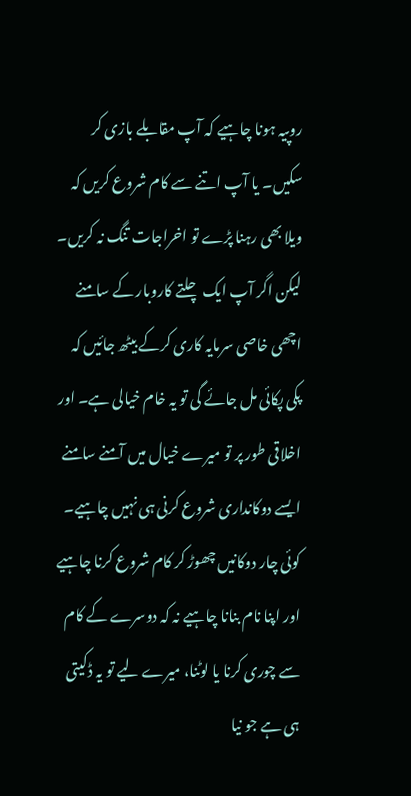روپیہ ہونا چاہیے کہ آپ مقابلے بازی کر سکیں۔ یا آپ اتنے سے کام شروع کریں کہ ویلا بھی رہنا پڑے تو اخراجات تنگ نہ کریں۔ لیکن اگر آپ ایک چلتے کاروبار کے سامنے اچھی خاصی سرمایہ کاری کرکے بیٹھ جائیں کہ پکی پکائی مل جائے گی تو یہ خام خیالی ہے۔ اور اخلاقی طور پر تو میرے خیال میں آمنے سامنے ایسے دوکانداری شروع کرنی ہی نہیں چاہیے۔ کوئی چار دوکانیں چھوڑ کر کام شروع کرنا چاہیے اور اپنا نام بنانا چاہیے نہ کہ دوسرے کے کام سے چوری کرنا یا لوٹنا، میرے لیے تو یہ ڈکیتی ہی ہے جو نیا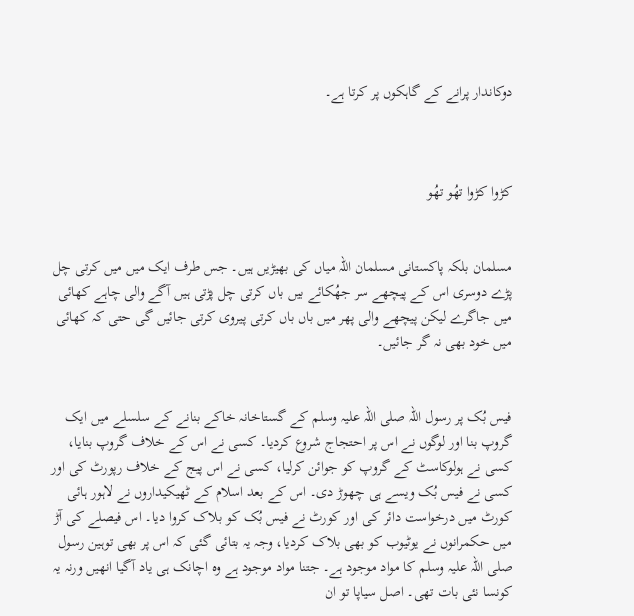دوکاندار پرانے کے گاہکوں پر کرتا ہے۔



کڑوا کڑوا تھُو تھُو


مسلمان بلکہ پاکستانی مسلمان اللہ میاں کی بھیڑیں ہیں۔ جس طرف ایک میں میں کرتی چل پڑے دوسری اس کے پیچھے سر جھُکائے بیں باں کرتی چل پڑتی ہیں آگے والی چاہے کھائی میں جاگرے لیکن پیچھے والی پھر میں باں باں کرتی پیروی کرتی جائیں گی حتی کہ کھائی میں خود بھی نہ گر جائیں۔


فیس بُک پر رسول اللہ صلی اللہ علیہ وسلم کے گستاخانہ خاکے بنانے کے سلسلے میں ایک گروپ بنا اور لوگوں نے اس پر احتجاج شروع کردیا۔ کسی نے اس کے خلاف گروپ بنایا، کسی نے ہولوکاسٹ کے گروپ کو جوائن کرلیا، کسی نے اس پیج کے خلاف رپورٹ کی اور کسی نے فیس بُک ویسے ہی چھوڑ دی۔ اس کے بعد اسلام کے ٹھیکیداروں نے لاہور ہائی کورٹ میں درخواست دائر کی اور کورٹ نے فیس بُک کو بلاک کروا دیا۔ اس فیصلے کی آڑ میں حکمرانوں نے یوٹیوب کو بھی بلاک کردیا، وجہ یہ بتائی گئی کہ اس پر بھی توہین رسول صلی اللہ علیہ وسلم کا مواد موجود ہے۔ جتنا مواد موجود ہے وہ اچانک ہی یاد آگیا انھیں ورنہ یہ کونسا نئی بات تھی۔ اصل سیاپا تو ان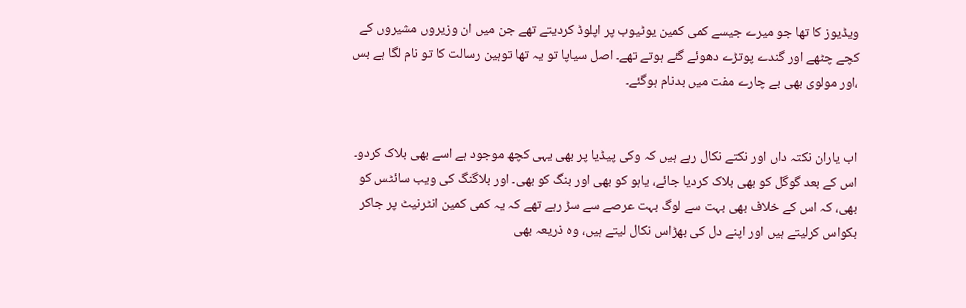ویڈیوز کا تھا جو میرے جیسے کمی کمین یوٹیوب پر اپلوڈ کردیتے تھے جن میں ان وزیروں مشیروں کے کچے چٹھے اور گندے پوتڑے دھوئے گئے ہوتے تھے۔ اصل سیاپا تو یہ تھا توہین رسالت کا تو نام لگا ہے بس ،اور مولوی بھی بے چارے مفت میں بدنام ہوگئے۔


اب یاران نکتہ داں اور نکتے نکال رہے ہیں کہ وکی پیڈیا پر بھی یہی کچھ موجود ہے اسے بھی بلاک کردو۔ اس کے بعد گوگل کو بھی بلاک کردیا جائے، یاہو کو بھی اور بنگ کو بھی۔ اور بلاگنگ کی ویب سائٹس کو بھی، کہ اس کے خلاف بھی بہت سے لوگ بہت عرصے سے سڑ رہے تھے کہ یہ کمی کمین انٹرنیٹ پر جاکر بکواس کرلیتے ہیں اور اپنے دل کی بھڑاس نکال لیتے ہیں، وہ ذریعہ بھی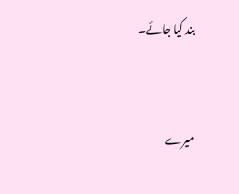بند کیا جائے۔


میرے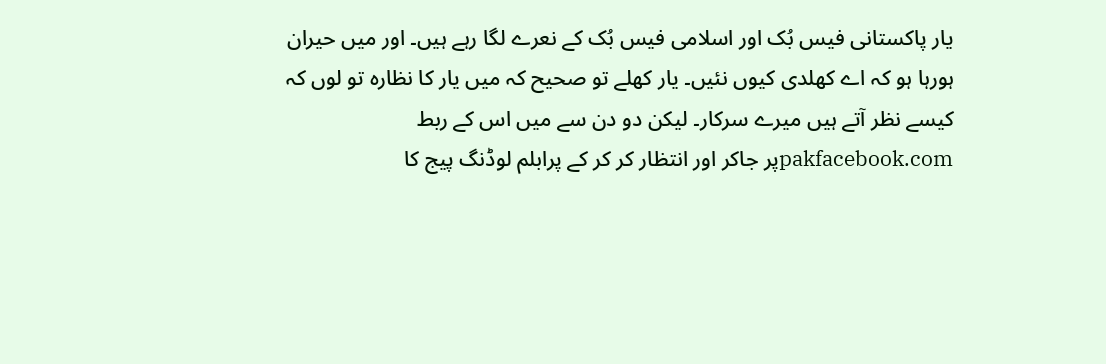یار پاکستانی فیس بُک اور اسلامی فیس بُک کے نعرے لگا رہے ہیں۔ اور میں حیران ہورہا ہو کہ اے کھلدی کیوں نئیں۔ یار کھلے تو صحیح کہ میں یار کا نظارہ تو لوں کہ کیسے نظر آتے ہیں میرے سرکار۔ لیکن دو دن سے میں اس کے ربط pakfacebook.comپر جاکر اور انتظار کر کر کے پرابلم لوڈنگ پیج کا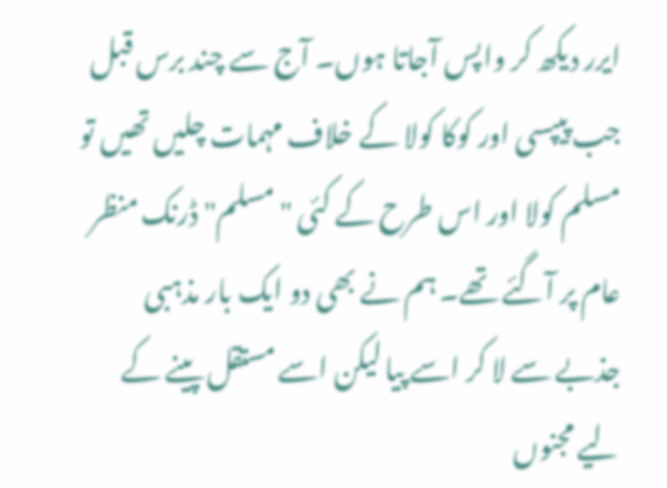ایرر دیکھ کر واپس آجاتا ہوں۔ آج سے چند برس قبل جب پیپسی اور کوکا کولا کے خلاف مہمات چلیں تھیں تو مسلم کولا اور اس طرح کے کئی "مسلم" ڈرنک منظر عام پر آگئے تھے۔ ہم نے بھی دو ایک بار مذہبی جذبے سے لا کر اسے پیا لیکن اسے مستقل پینے کے لیے مجنوں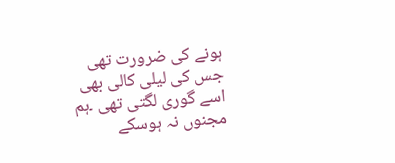ہونے کی ضرورت تھی جس کی لیلی کالی بھی اسے گوری لگتی تھی ۔ہم مجنوں نہ ہوسکے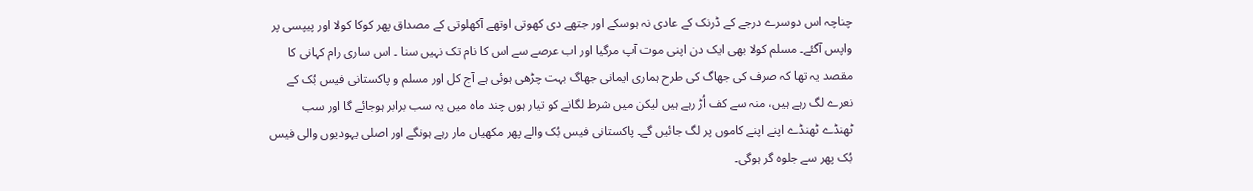چناچہ اس دوسرے درجے کے ڈرنک کے عادی نہ ہوسکے اور جتھے دی کھوتی اوتھے آکھلوتی کے مصداق پھر کوکا کولا اور پیپسی پر واپس آگئے۔ مسلم کولا بھی ایک دن اپنی موت آپ مرگیا اور اب عرصے سے اس کا نام تک نہیں سنا ۔ اس ساری رام کہانی کا مقصد یہ تھا کہ صرف کی جھاگ کی طرح ہماری ایمانی جھاگ بہت چڑھی ہوئی ہے آج کل اور مسلم و پاکستانی فیس بُک کے نعرے لگ رہے ہیں، منہ سے کف اُڑ رہے ہیں لیکن میں شرط لگانے کو تیار ہوں چند ماہ میں یہ سب برابر ہوجائے گا اور سب ٹھنڈے ٹھنڈے اپنے اپنے کاموں پر لگ جائیں گے۔ پاکستانی فیس بُک والے پھر مکھیاں مار رہے ہونگے اور اصلی یہودیوں والی فیس بُک پھر سے جلوہ گر ہوگی۔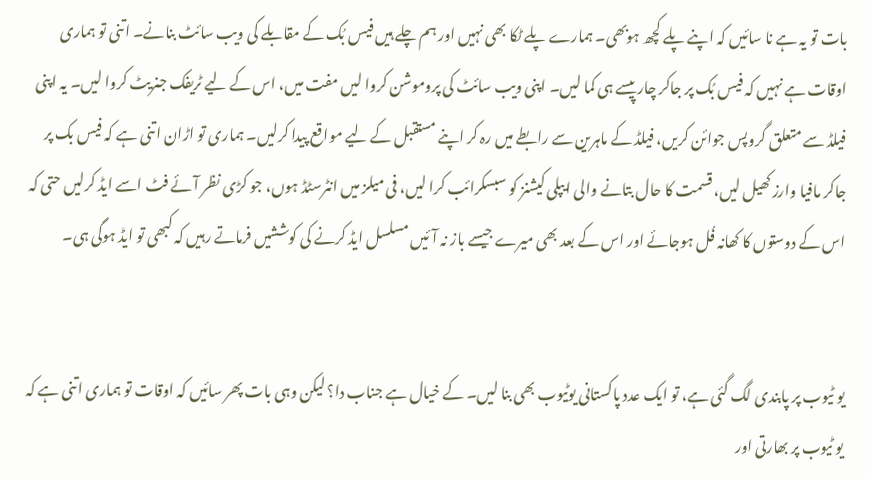بات تو یہ ہے نا سائیں کہ اپنے پلے کچھ ہوبھی۔ ہمارے پلے ٹکا بھی نہیں اور ہم چلے ہیں فیس بُک کے مقابلے کی ویب سائٹ بنانے۔ اتنی تو ہماری اوقات ہے نہیں کہ فیس بُک پر جاکر چار پیسے ہی کما لیں۔ اپنی ویب سائٹ کی پروموشن کروا لیں مفت میں، اس کے لیے ٹریفک جنریٹ کروا لیں۔ یہ اپنی فیلڈ سے متعلق گروپس جوائن کریں، فیلڈ کے ماہرین سے رابطے میں رہ کر اپنے مستقبل کے لیے مواقع پیدا کرلیں۔ ہماری تو اڑان اتنی ہے کہ فیس بک پر جاکر مافیا وارز کھیل لیں، قسمت کا حال بتانے والی ایپلی کیشنز کو سبسکرائب کرا لیں، فی میلز میں انٹرسٹڈ ہوں، جو کڑی نظر آئے فٹ اسے ایڈ کرلیں حتی کہ اس کے دوستوں کا کھانہ فُل ہوجائے اور اس کے بعد بھی میرے جیسے باز نہ آئیں مسلسل ایڈ کرنے کی کوششیں فرماتے رہیں کہ کبھی تو ایڈ ہوگی ہی۔


یو ٹیوب پر پابندی لگ گئی ہے، تو ایک عدد پاکستانی یوٹیوب بھی بنا لیں۔ کے خیال ہے جناب دا؟ لیکن وہی بات پھر سائیں کہ اوقات تو ہماری اتنی ہے کہ یو ٹیوب پر بھارتی اور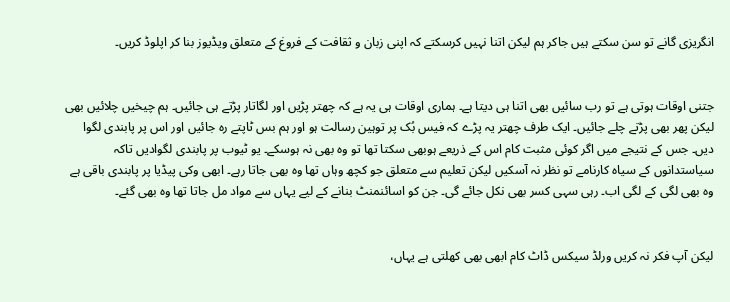انگریزی گانے تو سن سکتے ہیں جاکر ہم لیکن اتنا نہیں کرسکتے کہ اپنی زبان و ثقافت کے فروغ کے متعلق ویڈیوز بنا کر اپلوڈ کریں۔


جتنی اوقات ہوتی ہے تو رب سائیں بھی اتنا ہی دیتا ہے۔ ہماری اوقات ہی یہ ہے کہ چھتر پڑیں اور لگاتار پڑتے ہی جائیں۔ ہم چیخیں چلائیں بھی لیکن پھر بھی پڑتے چلے جائیں۔ ایک طرف چھتر یہ پڑے کہ فیس بُک پر توہین رسالت ہو اور ہم بس ٹاپتے رہ جائیں اور اس پر پابندی لگوا دیں۔ جس کے نتیجے میں اگر کوئی مثبت کام اس کے ذریعے ہوبھی سکتا تھا تو وہ بھی نہ ہوسکے۔ یو ٹیوب پر پابندی لگوادیں تاکہ سیاستدانوں کے سیاہ کارنامے تو نظر نہ آسکیں لیکن تعلیم سے متعلق جو کچھ وہاں تھا وہ بھی جاتا رہے۔ ابھی وکی پیڈیا پر پابندی باقی ہے وہ بھی لگی کے لگی اب۔ رہی سہی کسر بھی نکل جائے گی۔ جن کو اسائنمنٹ بنانے کے لیے یہاں سے مواد مل جاتا تھا وہ بھی گئے۔


لیکن آپ فکر نہ کریں ورلڈ سیکس ڈاٹ کام ابھی بھی کھلتی ہے یہاں،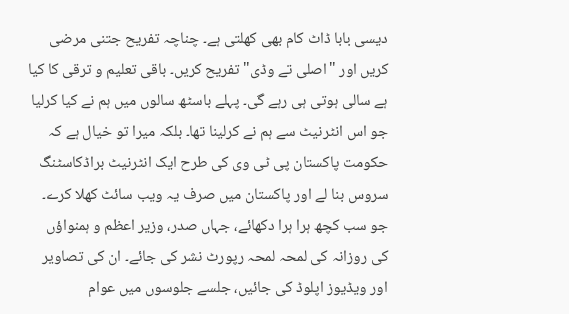دیسی بابا ڈاٹ کام بھی کھلتی ہے۔ چناچہ تفریح جتنی مرضی کریں اور "اصلی تے وڈی" تفریح کریں۔ باقی تعلیم و ترقی کا کیا ہے سالی ہوتی ہی رہے گی۔ پہلے باسٹھ سالوں میں ہم نے کیا کرلیا جو اس انٹرنیٹ سے ہم نے کرلینا تھا۔ بلکہ میرا تو خیال ہے کہ حکومت پاکستان پی ٹی وی کی طرح ایک انٹرنیٹ براڈکاسٹنگ سروس بنا لے اور پاکستان میں صرف یہ ویب سائٹ کھلا کرے۔ جو سب کچھ ہرا ہرا دکھائے، جہاں صدر، وزیر اعظم و ہمنواؤں کی روزانہ کی لمحہ لمحہ رپورٹ نشر کی جائے۔ ان کی تصاویر اور ویڈیوز اپلوڈ کی جائیں، جلسے جلوسوں میں عوام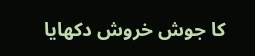کا جوش خروش دکھایا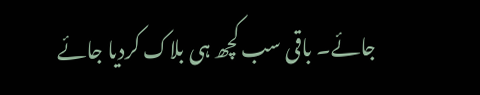جائے۔ باقی سب کچھ ہی بلاک کردیا جائے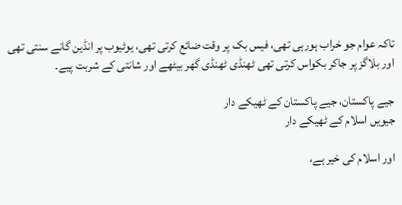تاکہ عوام جو خراب ہورہی تھی، فیس بک پر وقت ضائع کرتی تھی، یوٹیوب پر انڈین گانے سنتی تھی اور بلاگز پر جاکر بکواس کرتی تھی ٹھنڈی ٹھنڈی گھر بیٹھے اور شانتی کے شربت پیے۔

جیے پاکستان، جیے پاکستان کے ٹھیکے دار
جیویں اسلام کے ٹھیکے دار

اور اسلام کی خیر ہے،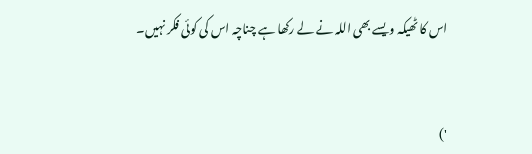اس کا ٹھیکہ ویسے بھی اللہ نے لے رکھا ہے چناچہ اس کی کوئی فکر نہیں۔


')